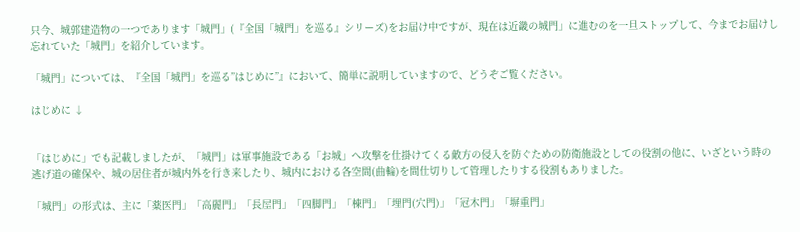只今、城郭建造物の一つであります「城門」(『全国「城門」を巡る』シリーズ)をお届け中ですが、現在は近畿の城門」に進むのを一旦ストップして、今までお届けし忘れていた「城門」を紹介しています。

「城門」については、『全国「城門」を巡る”はじめに”』において、簡単に説明していますので、どうぞご覧ください。

はじめに ↓


「はじめに」でも記載しましたが、「城門」は軍事施設である「お城」へ攻撃を仕掛けてくる敵方の侵入を防ぐための防衛施設としての役割の他に、いざという時の逃げ道の確保や、城の居住者が城内外を行き来したり、城内における各空間(曲輪)を間仕切りして管理したりする役割もありました。

「城門」の形式は、主に「薬医門」「高麗門」「長屋門」「四脚門」「棟門」「埋門(穴門)」「冠木門」「塀重門」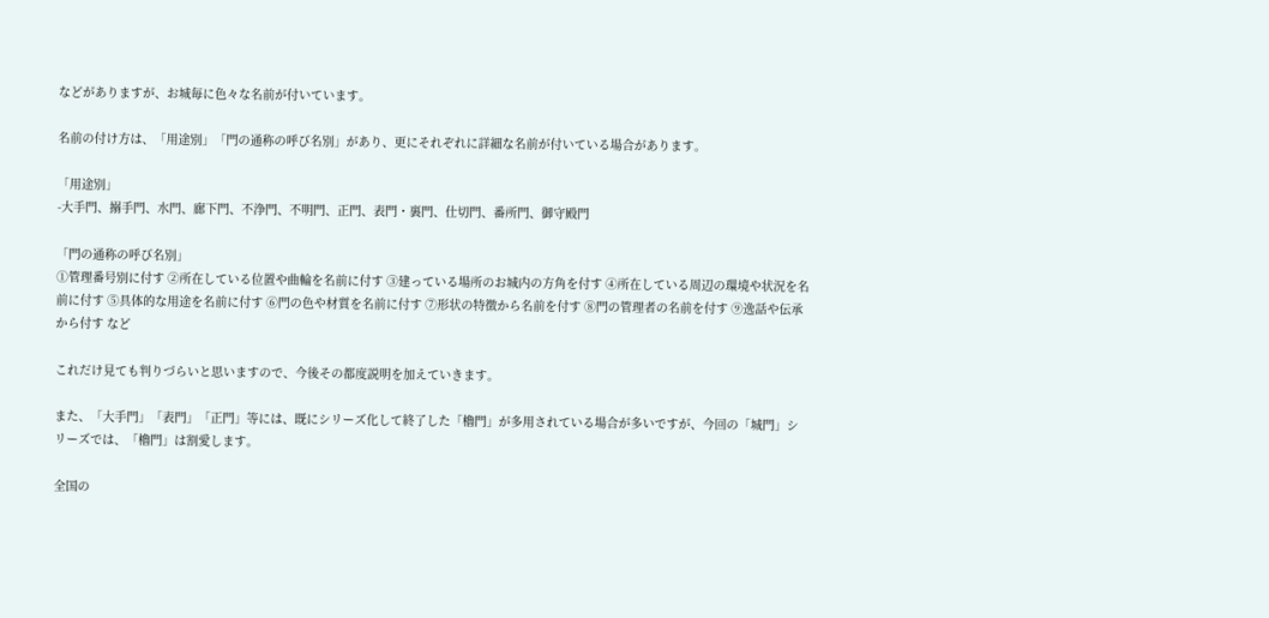などがありますが、お城毎に色々な名前が付いています。

名前の付け方は、「用途別」「門の通称の呼び名別」があり、更にそれぞれに詳細な名前が付いている場合があります。

「用途別」
-大手門、搦手門、水門、廊下門、不浄門、不明門、正門、表門・裏門、仕切門、番所門、御守殿門

「門の通称の呼び名別」
➀管理番号別に付す ②所在している位置や曲輪を名前に付す ③建っている場所のお城内の方角を付す ④所在している周辺の環境や状況を名前に付す ⑤具体的な用途を名前に付す ⑥門の色や材質を名前に付す ⑦形状の特徴から名前を付す ⑧門の管理者の名前を付す ⑨逸話や伝承から付す など

これだけ見ても判りづらいと思いますので、今後その都度説明を加えていきます。

また、「大手門」「表門」「正門」等には、既にシリーズ化して終了した「櫓門」が多用されている場合が多いですが、今回の「城門」シリーズでは、「櫓門」は割愛します。

全国の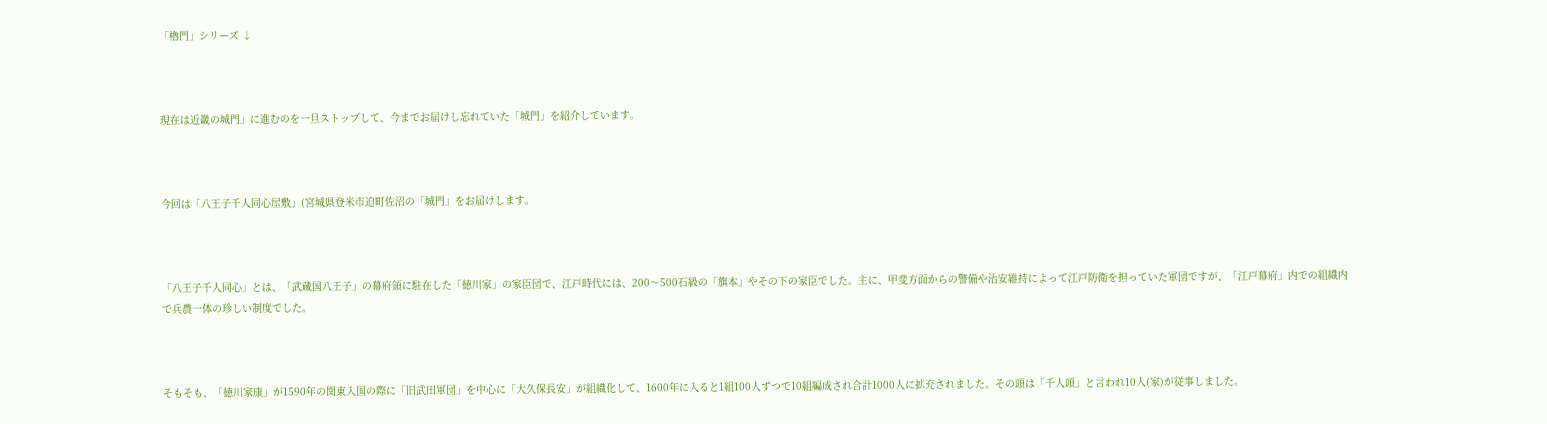「櫓門」シリーズ ↓



現在は近畿の城門」に進むのを一旦ストップして、今までお届けし忘れていた「城門」を紹介しています。



今回は「八王子千人同心屋敷」(宮城県登米市迫町佐沼の「城門」をお届けします。



「八王子千人同心」とは、「武蔵国八王子」の幕府領に駐在した「徳川家」の家臣団で、江戸時代には、200〜500石級の「旗本」やその下の家臣でした。主に、甲斐方面からの警備や治安維持によって江戸防衛を担っていた軍団ですが、「江戸幕府」内での組織内で兵農一体の珍しい制度でした。



そもそも、「徳川家康」が1590年の関東入国の際に「旧武田軍団」を中心に「大久保長安」が組織化して、1600年に入ると1組100人ずつで10組編成され合計1000人に拡充されました。その頭は「千人頭」と言われ10人(家)が従事しました。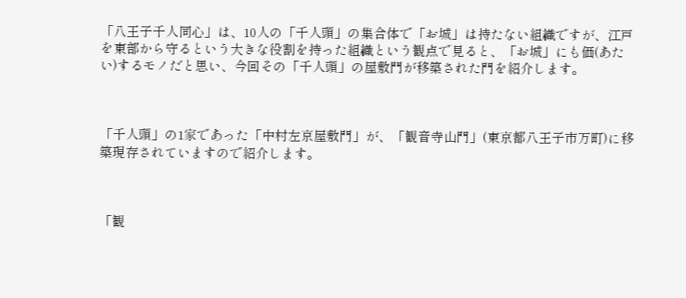「八王子千人同心」は、10人の「千人頭」の集合体で「お城」は持たない組織ですが、江戸を東部から守るという大きな役割を持った組織という観点で見ると、「お城」にも価(あたい)するモノだと思い、今回その「千人頭」の屋敷門が移築された門を紹介します。



「千人頭」の1家であった「中村左京屋敷門」が、「観音寺山門」(東京都八王子市万町)に移築現存されていますので紹介します。



「観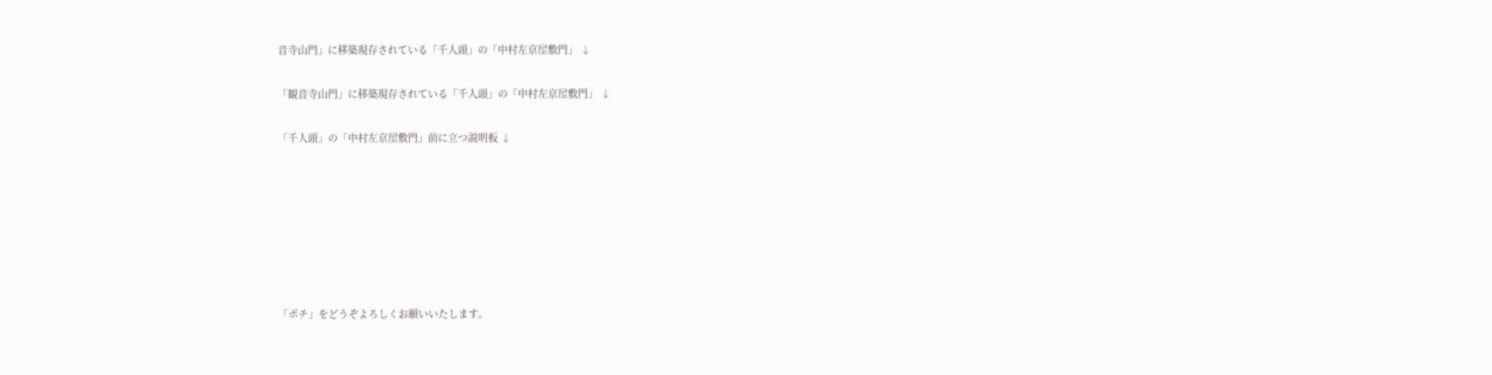音寺山門」に移築現存されている「千人頭」の「中村左京屋敷門」 ↓

「観音寺山門」に移築現存されている「千人頭」の「中村左京屋敷門」 ↓

「千人頭」の「中村左京屋敷門」前に立つ説明板 ↓







「ポチ」をどうぞよろしくお願いいたします。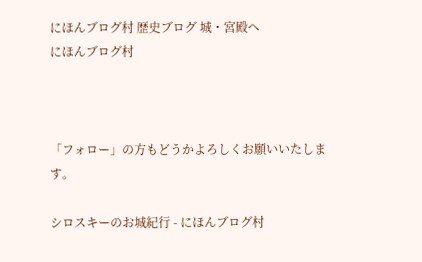にほんブログ村 歴史ブログ 城・宮殿へ
にほんブログ村



「フォロー」の方もどうかよろしくお願いいたします。

シロスキーのお城紀行 - にほんブログ村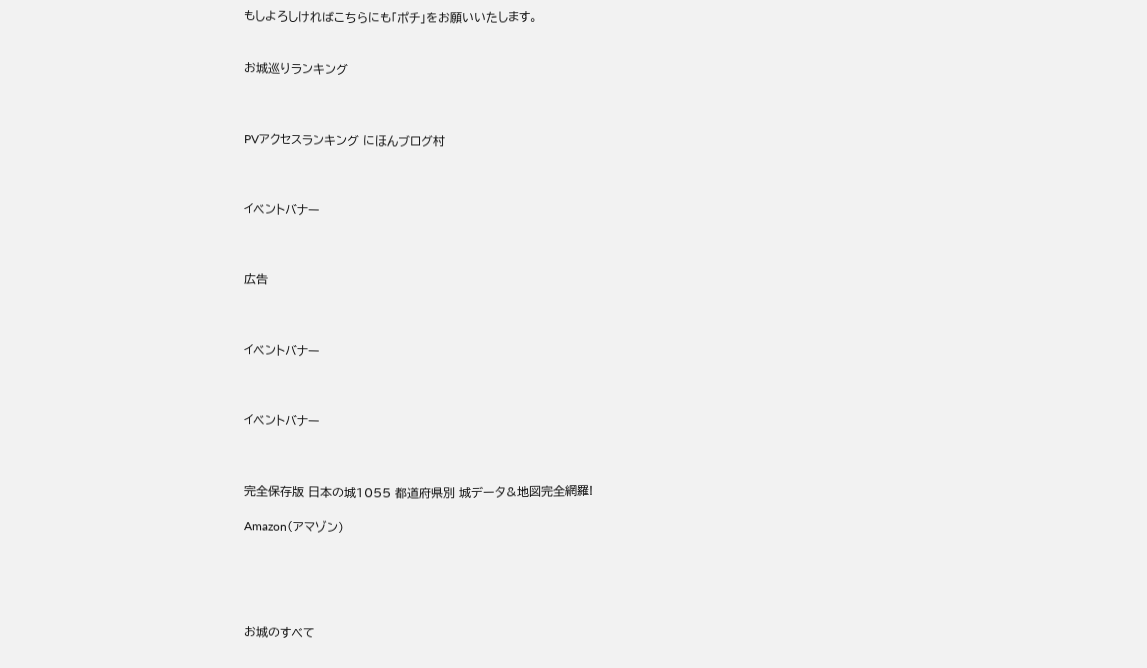もしよろしければこちらにも「ポチ」をお願いいたします。


お城巡りランキング



PVアクセスランキング にほんブログ村



イベントバナー



広告



イベントバナー



イベントバナー



完全保存版 日本の城1055 都道府県別 城データ&地図完全網羅!

Amazon(アマゾン)





お城のすべて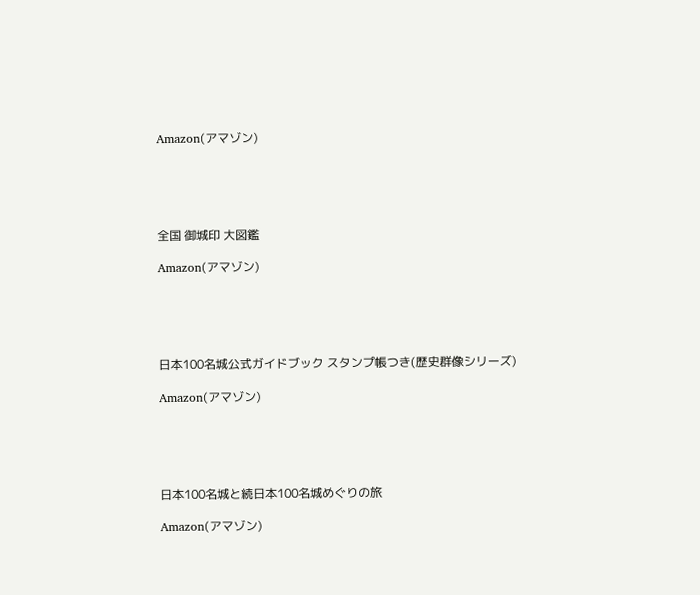Amazon(アマゾン)





全国 御城印 大図鑑

Amazon(アマゾン)





日本100名城公式ガイドブック スタンプ帳つき(歴史群像シリーズ)

Amazon(アマゾン)





日本100名城と続日本100名城めぐりの旅

Amazon(アマゾン)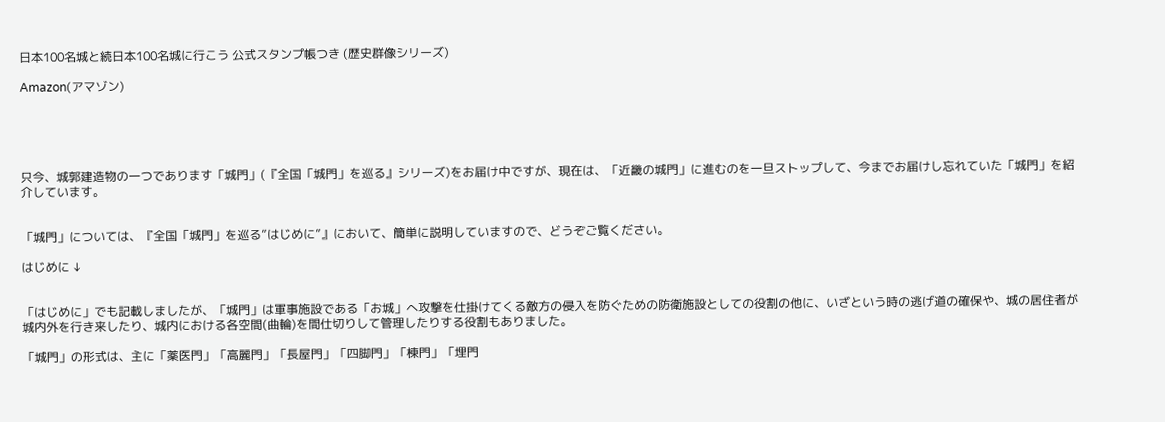日本100名城と続日本100名城に行こう 公式スタンプ帳つき (歴史群像シリーズ)

Amazon(アマゾン)





只今、城郭建造物の一つであります「城門」(『全国「城門」を巡る』シリーズ)をお届け中ですが、現在は、「近畿の城門」に進むのを一旦ストップして、今までお届けし忘れていた「城門」を紹介しています。


「城門」については、『全国「城門」を巡る”はじめに”』において、簡単に説明していますので、どうぞご覧ください。

はじめに ↓


「はじめに」でも記載しましたが、「城門」は軍事施設である「お城」へ攻撃を仕掛けてくる敵方の侵入を防ぐための防衛施設としての役割の他に、いざという時の逃げ道の確保や、城の居住者が城内外を行き来したり、城内における各空間(曲輪)を間仕切りして管理したりする役割もありました。

「城門」の形式は、主に「薬医門」「高麗門」「長屋門」「四脚門」「棟門」「埋門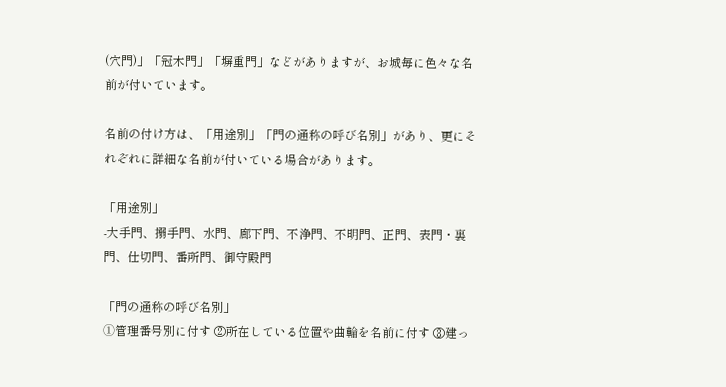(穴門)」「冠木門」「塀重門」などがありますが、お城毎に色々な名前が付いています。

名前の付け方は、「用途別」「門の通称の呼び名別」があり、更にそれぞれに詳細な名前が付いている場合があります。

「用途別」
-大手門、搦手門、水門、廊下門、不浄門、不明門、正門、表門・裏門、仕切門、番所門、御守殿門

「門の通称の呼び名別」
➀管理番号別に付す ②所在している位置や曲輪を名前に付す ③建っ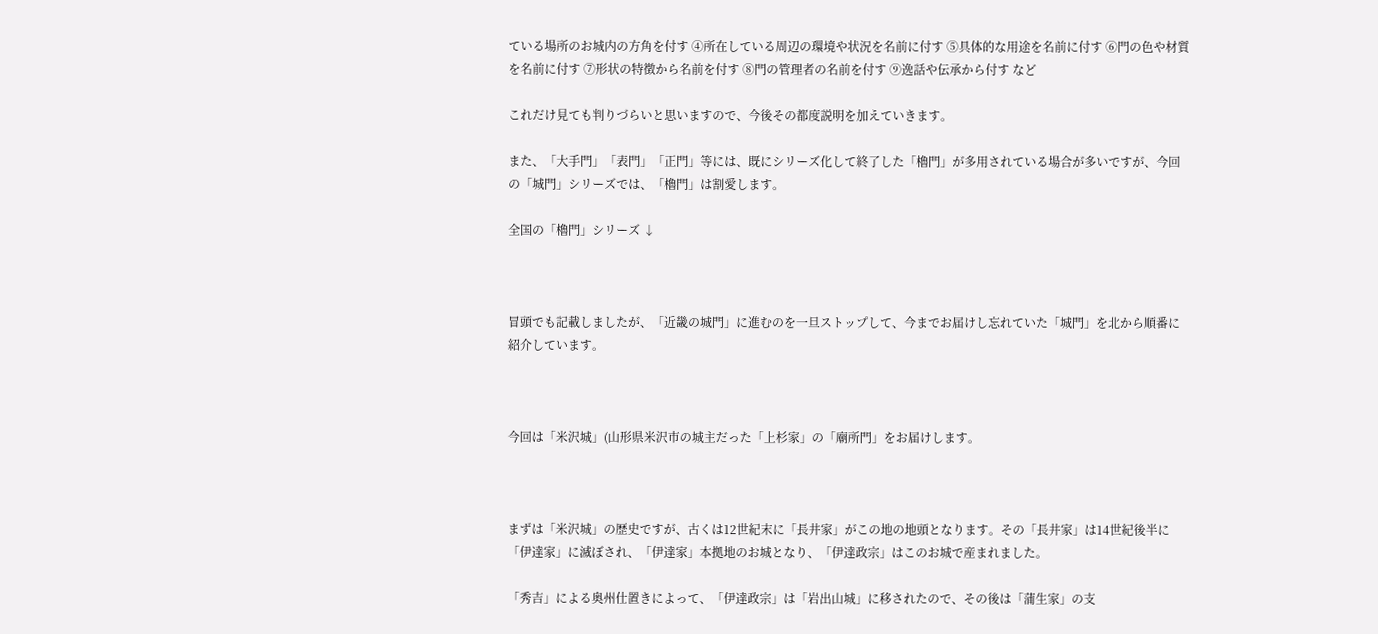ている場所のお城内の方角を付す ④所在している周辺の環境や状況を名前に付す ⑤具体的な用途を名前に付す ⑥門の色や材質を名前に付す ⑦形状の特徴から名前を付す ⑧門の管理者の名前を付す ⑨逸話や伝承から付す など

これだけ見ても判りづらいと思いますので、今後その都度説明を加えていきます。

また、「大手門」「表門」「正門」等には、既にシリーズ化して終了した「櫓門」が多用されている場合が多いですが、今回の「城門」シリーズでは、「櫓門」は割愛します。

全国の「櫓門」シリーズ ↓



冒頭でも記載しましたが、「近畿の城門」に進むのを一旦ストップして、今までお届けし忘れていた「城門」を北から順番に紹介しています。



今回は「米沢城」(山形県米沢市の城主だった「上杉家」の「廟所門」をお届けします。



まずは「米沢城」の歴史ですが、古くは12世紀末に「長井家」がこの地の地頭となります。その「長井家」は14世紀後半に「伊達家」に滅ぼされ、「伊達家」本拠地のお城となり、「伊達政宗」はこのお城で産まれました。

「秀吉」による奥州仕置きによって、「伊達政宗」は「岩出山城」に移されたので、その後は「蒲生家」の支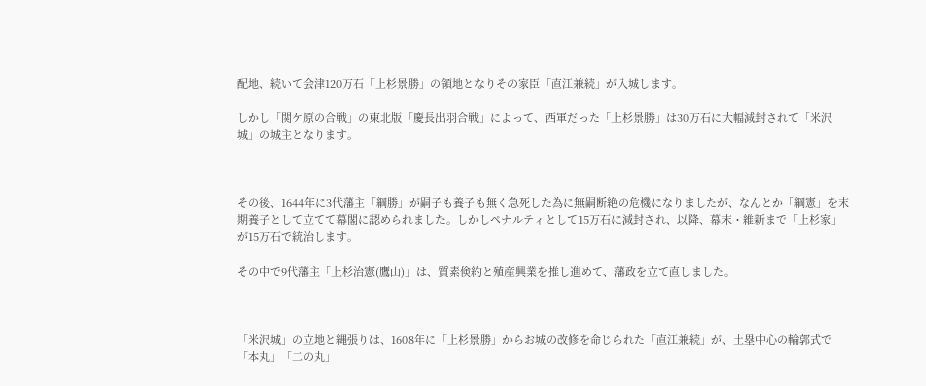配地、続いて会津120万石「上杉景勝」の領地となりその家臣「直江兼続」が入城します。

しかし「関ケ原の合戦」の東北版「慶長出羽合戦」によって、西軍だった「上杉景勝」は30万石に大幅減封されて「米沢城」の城主となります。



その後、1644年に3代藩主「綱勝」が嗣子も養子も無く急死した為に無嗣断絶の危機になりましたが、なんとか「綱憲」を末期養子として立てて幕閣に認められました。しかしペナルティとして15万石に減封され、以降、幕末・維新まで「上杉家」が15万石で統治します。

その中で9代藩主「上杉治憲(鷹山)」は、質素倹約と殖産興業を推し進めて、藩政を立て直しました。



「米沢城」の立地と縄張りは、1608年に「上杉景勝」からお城の改修を命じられた「直江兼続」が、土塁中心の輪郭式で「本丸」「二の丸」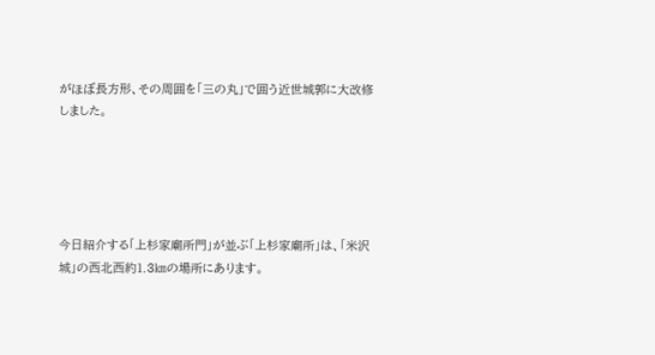がほぼ長方形、その周囲を「三の丸」で囲う近世城郭に大改修しました。





今日紹介する「上杉家廟所門」が並ぶ「上杉家廟所」は、「米沢城」の西北西約1.3㎞の場所にあります。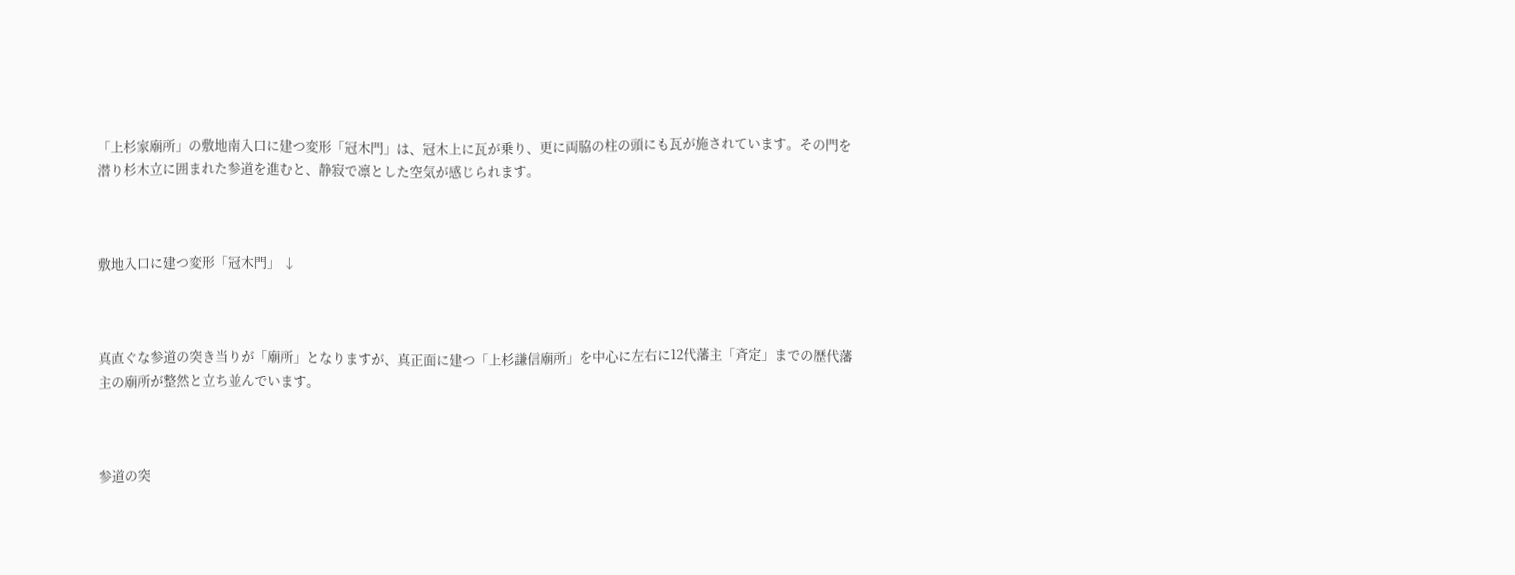「上杉家廟所」の敷地南入口に建つ変形「冠木門」は、冠木上に瓦が乗り、更に両脇の柱の頭にも瓦が施されています。その門を潜り杉木立に囲まれた参道を進むと、静寂で凛とした空気が感じられます。



敷地入口に建つ変形「冠木門」 ↓



真直ぐな参道の突き当りが「廟所」となりますが、真正面に建つ「上杉謙信廟所」を中心に左右に12代藩主「斉定」までの歴代藩主の廟所が整然と立ち並んでいます。



参道の突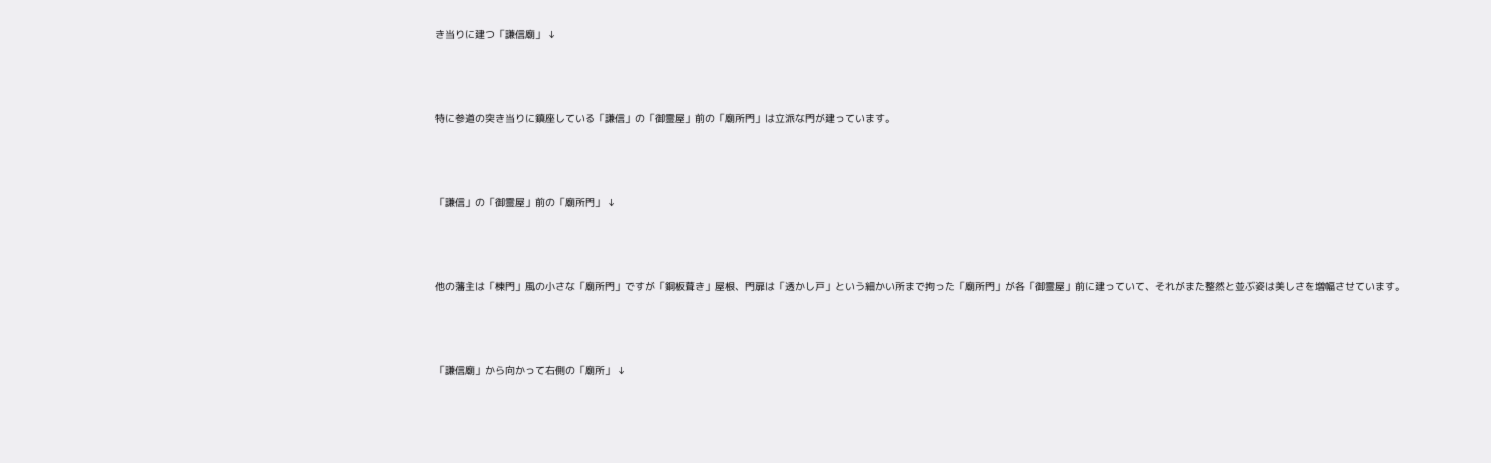き当りに建つ「謙信廟」 ↓



特に参道の突き当りに鎮座している「謙信」の「御霊屋」前の「廟所門」は立派な門が建っています。



「謙信」の「御霊屋」前の「廟所門」 ↓



他の藩主は「棟門」風の小さな「廟所門」ですが「銅板葺き」屋根、門扉は「透かし戸」という細かい所まで拘った「廟所門」が各「御霊屋」前に建っていて、それがまた整然と並ぶ姿は美しさを増幅させています。



「謙信廟」から向かって右側の「廟所」 ↓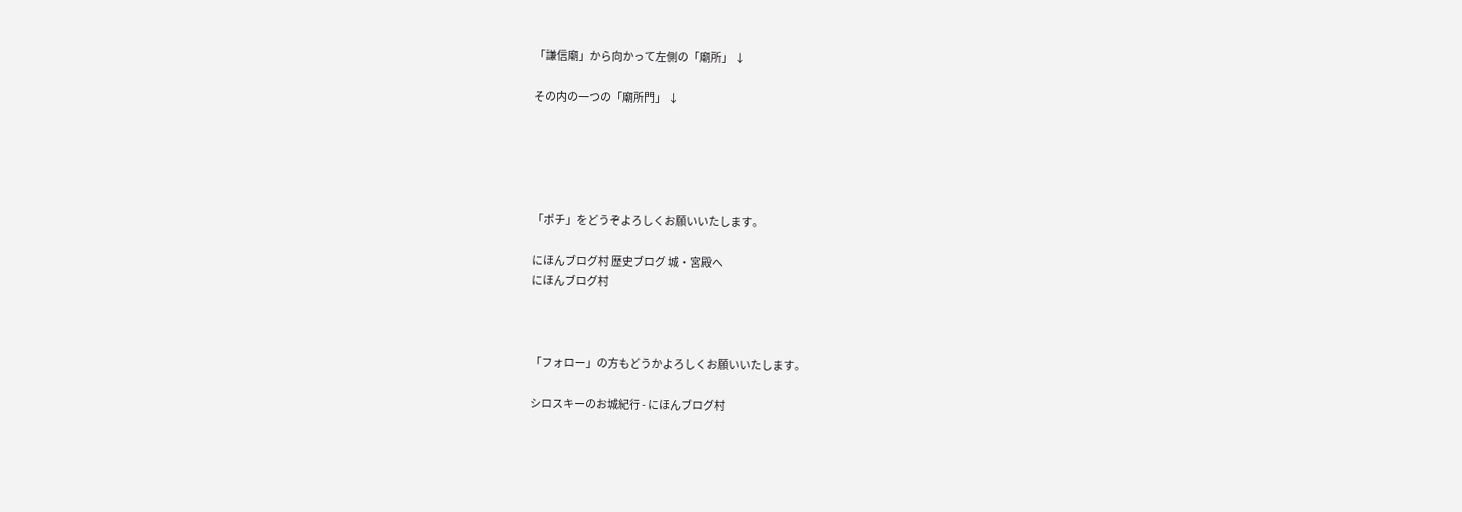「謙信廟」から向かって左側の「廟所」 ↓

その内の一つの「廟所門」 ↓





「ポチ」をどうぞよろしくお願いいたします。

にほんブログ村 歴史ブログ 城・宮殿へ
にほんブログ村



「フォロー」の方もどうかよろしくお願いいたします。

シロスキーのお城紀行 - にほんブログ村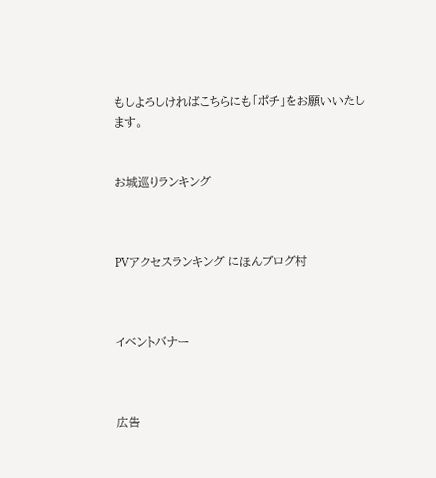もしよろしければこちらにも「ポチ」をお願いいたします。


お城巡りランキング



PVアクセスランキング にほんブログ村



イベントバナー



広告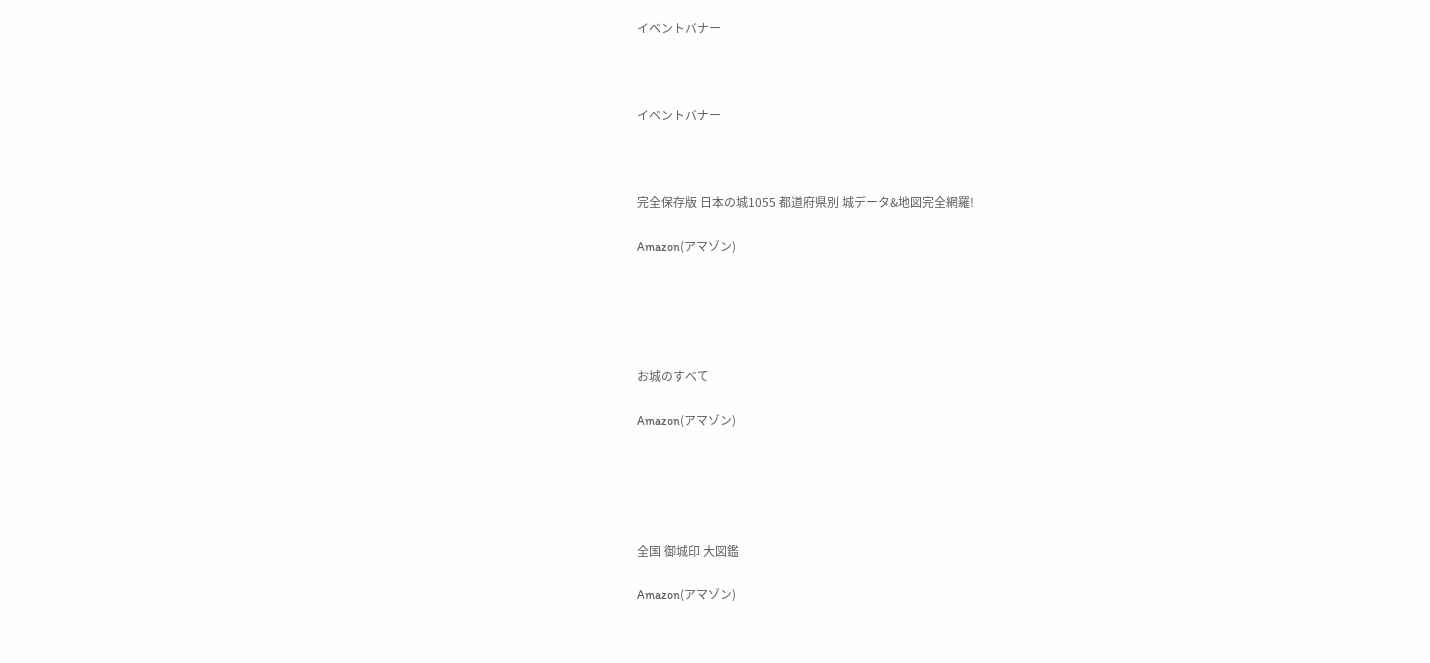イベントバナー



イベントバナー



完全保存版 日本の城1055 都道府県別 城データ&地図完全網羅!

Amazon(アマゾン)





お城のすべて

Amazon(アマゾン)





全国 御城印 大図鑑

Amazon(アマゾン)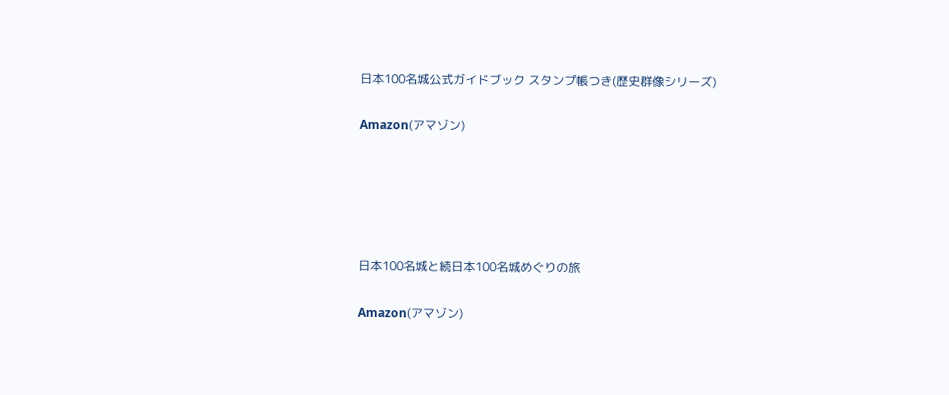日本100名城公式ガイドブック スタンプ帳つき(歴史群像シリーズ)

Amazon(アマゾン)





日本100名城と続日本100名城めぐりの旅

Amazon(アマゾン)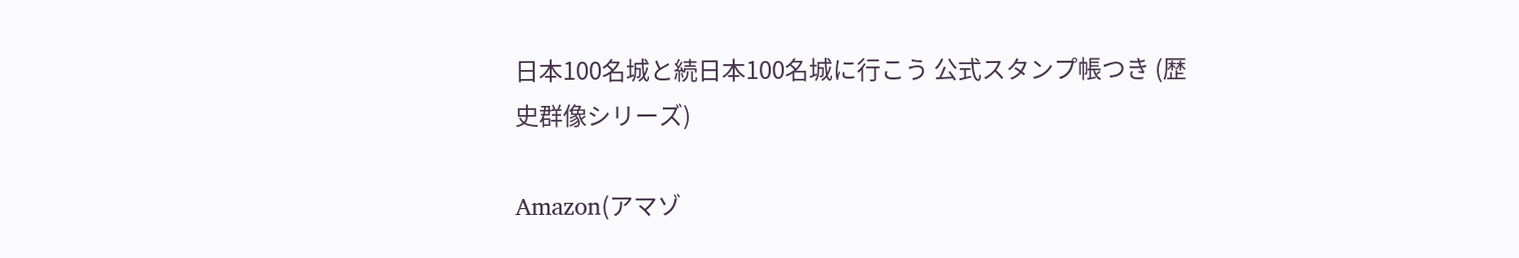日本100名城と続日本100名城に行こう 公式スタンプ帳つき (歴史群像シリーズ)

Amazon(アマゾ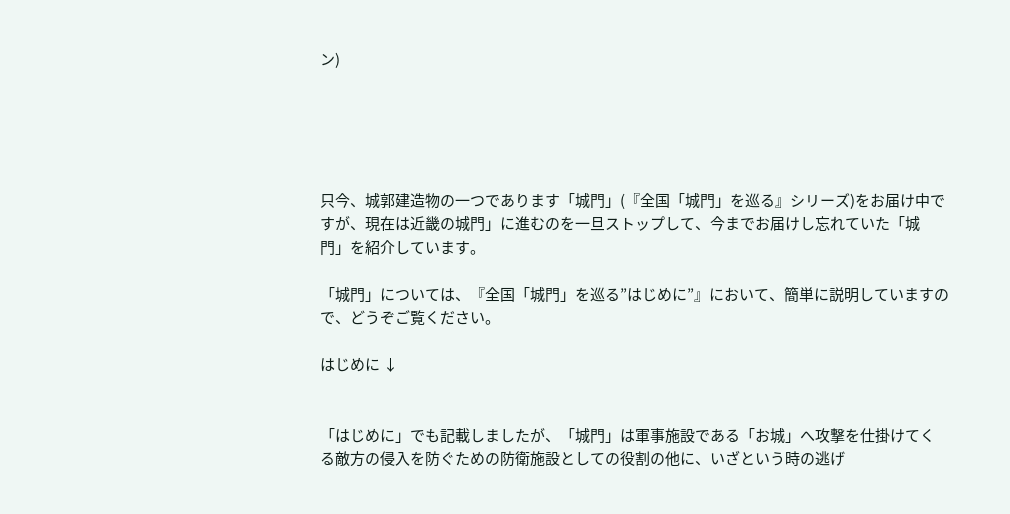ン)





只今、城郭建造物の一つであります「城門」(『全国「城門」を巡る』シリーズ)をお届け中ですが、現在は近畿の城門」に進むのを一旦ストップして、今までお届けし忘れていた「城門」を紹介しています。

「城門」については、『全国「城門」を巡る”はじめに”』において、簡単に説明していますので、どうぞご覧ください。

はじめに ↓


「はじめに」でも記載しましたが、「城門」は軍事施設である「お城」へ攻撃を仕掛けてくる敵方の侵入を防ぐための防衛施設としての役割の他に、いざという時の逃げ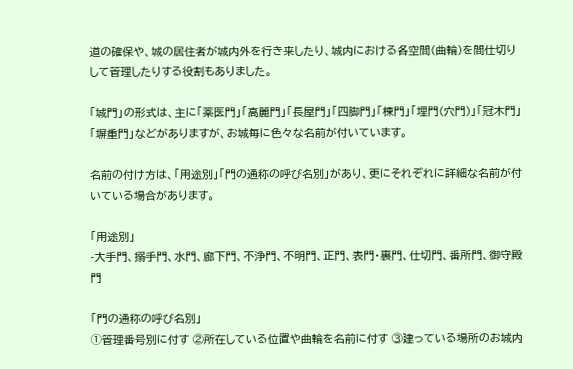道の確保や、城の居住者が城内外を行き来したり、城内における各空間(曲輪)を間仕切りして管理したりする役割もありました。

「城門」の形式は、主に「薬医門」「高麗門」「長屋門」「四脚門」「棟門」「埋門(穴門)」「冠木門」「塀重門」などがありますが、お城毎に色々な名前が付いています。

名前の付け方は、「用途別」「門の通称の呼び名別」があり、更にそれぞれに詳細な名前が付いている場合があります。

「用途別」
-大手門、搦手門、水門、廊下門、不浄門、不明門、正門、表門・裏門、仕切門、番所門、御守殿門

「門の通称の呼び名別」
➀管理番号別に付す ②所在している位置や曲輪を名前に付す ③建っている場所のお城内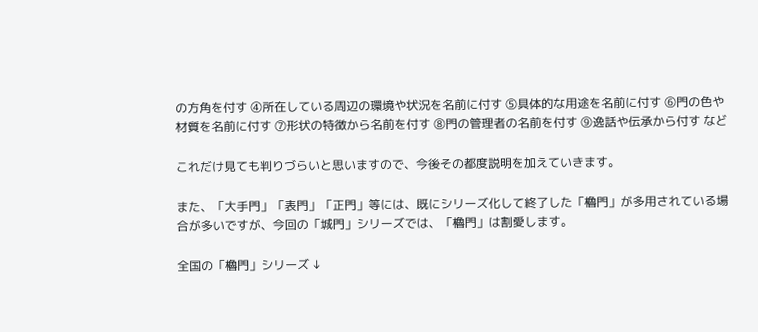の方角を付す ④所在している周辺の環境や状況を名前に付す ⑤具体的な用途を名前に付す ⑥門の色や材質を名前に付す ⑦形状の特徴から名前を付す ⑧門の管理者の名前を付す ⑨逸話や伝承から付す など

これだけ見ても判りづらいと思いますので、今後その都度説明を加えていきます。

また、「大手門」「表門」「正門」等には、既にシリーズ化して終了した「櫓門」が多用されている場合が多いですが、今回の「城門」シリーズでは、「櫓門」は割愛します。

全国の「櫓門」シリーズ ↓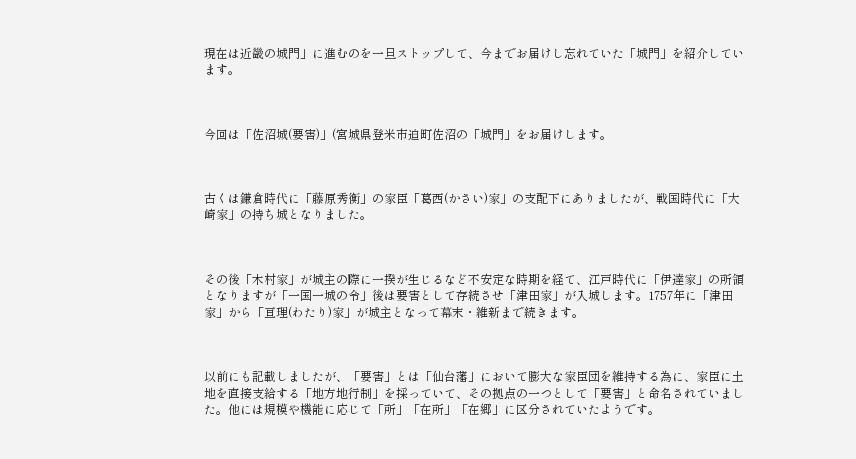現在は近畿の城門」に進むのを一旦ストップして、今までお届けし忘れていた「城門」を紹介しています。



今回は「佐沼城(要害)」(宮城県登米市迫町佐沼の「城門」をお届けします。



古くは鎌倉時代に「藤原秀衡」の家臣「葛西(かさい)家」の支配下にありましたが、戦国時代に「大崎家」の持ち城となりました。



その後「木村家」が城主の際に一揆が生じるなど不安定な時期を経て、江戸時代に「伊達家」の所領となりますが「一国一城の令」後は要害として存続させ「津田家」が入城します。1757年に「津田家」から「亘理(わたり)家」が城主となって幕末・維新まで続きます。



以前にも記載しましたが、「要害」とは「仙台藩」において膨大な家臣団を維持する為に、家臣に土地を直接支給する「地方地行制」を採っていて、その拠点の一つとして「要害」と命名されていました。他には規模や機能に応じて「所」「在所」「在郷」に区分されていたようです。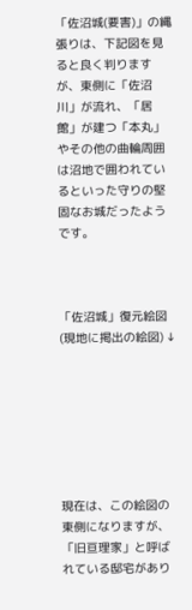「佐沼城(要害)」の縄張りは、下記図を見ると良く判りますが、東側に「佐沼川」が流れ、「居館」が建つ「本丸」やその他の曲輪周囲は沼地で囲われているといった守りの堅固なお城だったようです。



「佐沼城」復元絵図(現地に掲出の絵図) ↓







現在は、この絵図の東側になりますが、「旧亘理家」と呼ばれている邸宅があり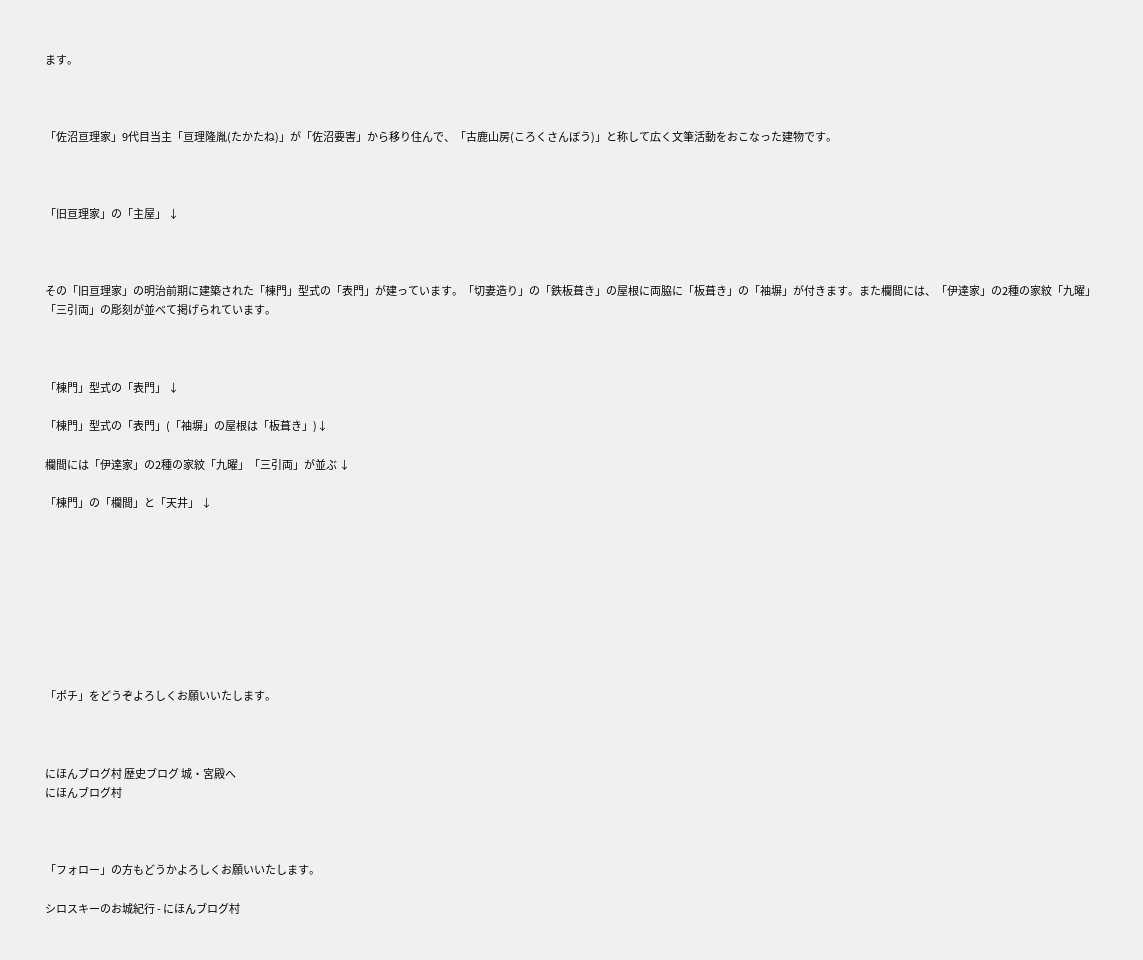ます。



「佐沼亘理家」9代目当主「亘理隆胤(たかたね)」が「佐沼要害」から移り住んで、「古鹿山房(ころくさんぼう)」と称して広く文筆活動をおこなった建物です。



「旧亘理家」の「主屋」 ↓



その「旧亘理家」の明治前期に建築された「棟門」型式の「表門」が建っています。「切妻造り」の「鉄板葺き」の屋根に両脇に「板葺き」の「袖塀」が付きます。また欄間には、「伊達家」の2種の家紋「九曜」「三引両」の彫刻が並べて掲げられています。



「棟門」型式の「表門」 ↓

「棟門」型式の「表門」(「袖塀」の屋根は「板葺き」)↓

欄間には「伊達家」の2種の家紋「九曜」「三引両」が並ぶ ↓

「棟門」の「欄間」と「天井」 ↓









「ポチ」をどうぞよろしくお願いいたします。



にほんブログ村 歴史ブログ 城・宮殿へ
にほんブログ村



「フォロー」の方もどうかよろしくお願いいたします。

シロスキーのお城紀行 - にほんブログ村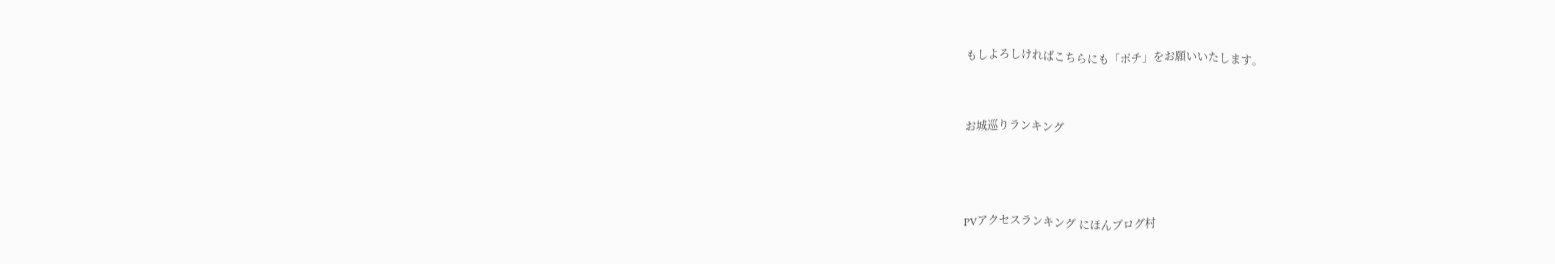もしよろしければこちらにも「ポチ」をお願いいたします。


お城巡りランキング



PVアクセスランキング にほんブログ村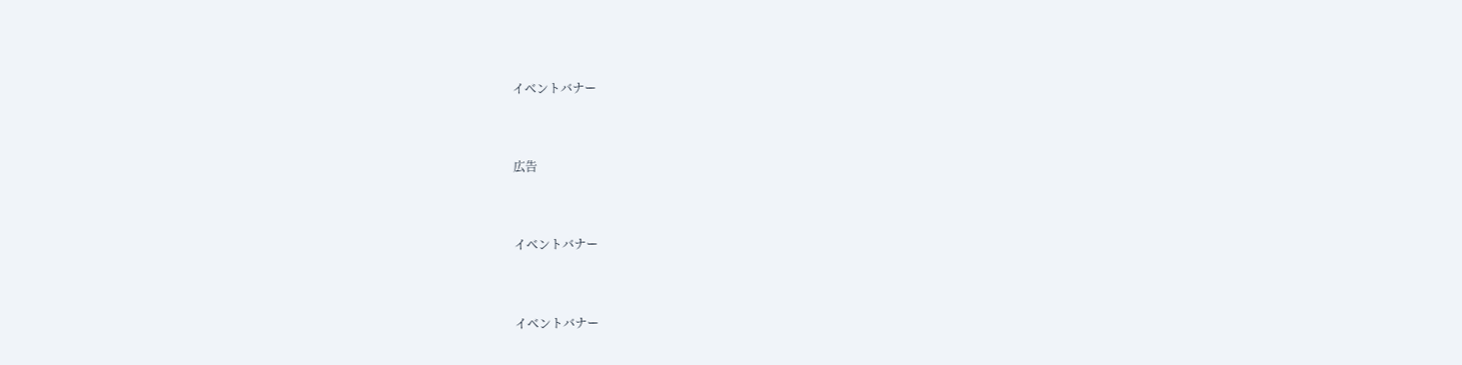イベントバナー



広告



イベントバナー



イベントバナー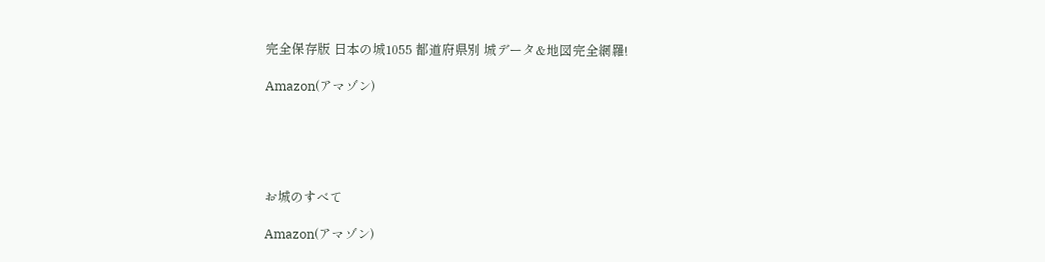完全保存版 日本の城1055 都道府県別 城データ&地図完全網羅!

Amazon(アマゾン)





お城のすべて

Amazon(アマゾン)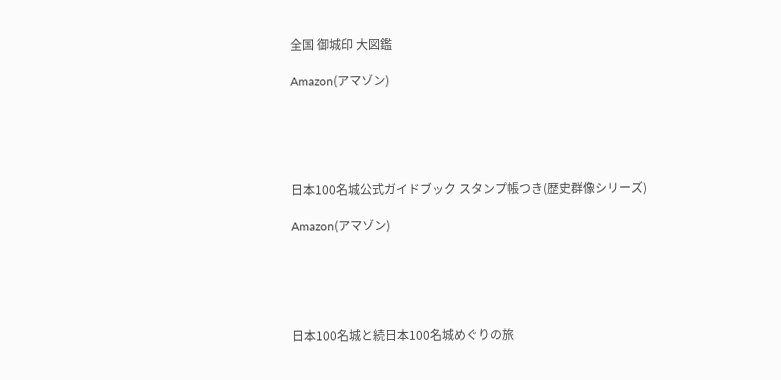全国 御城印 大図鑑

Amazon(アマゾン)





日本100名城公式ガイドブック スタンプ帳つき(歴史群像シリーズ)

Amazon(アマゾン)





日本100名城と続日本100名城めぐりの旅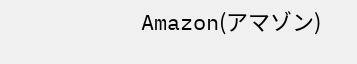Amazon(アマゾン)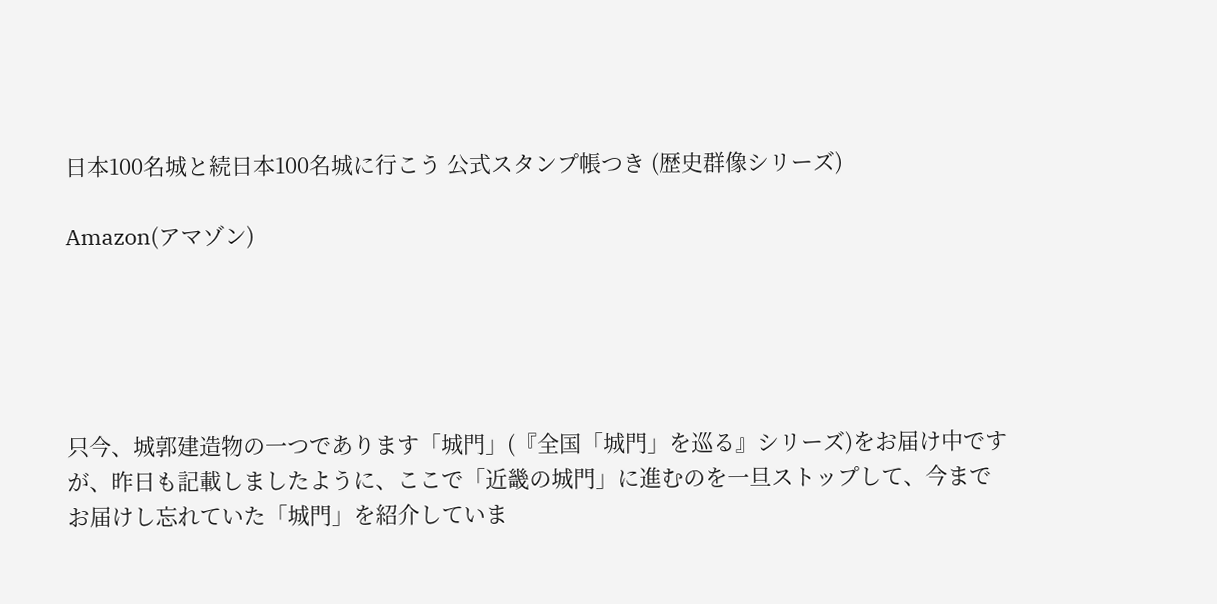日本100名城と続日本100名城に行こう 公式スタンプ帳つき (歴史群像シリーズ)

Amazon(アマゾン)





只今、城郭建造物の一つであります「城門」(『全国「城門」を巡る』シリーズ)をお届け中ですが、昨日も記載しましたように、ここで「近畿の城門」に進むのを一旦ストップして、今までお届けし忘れていた「城門」を紹介していま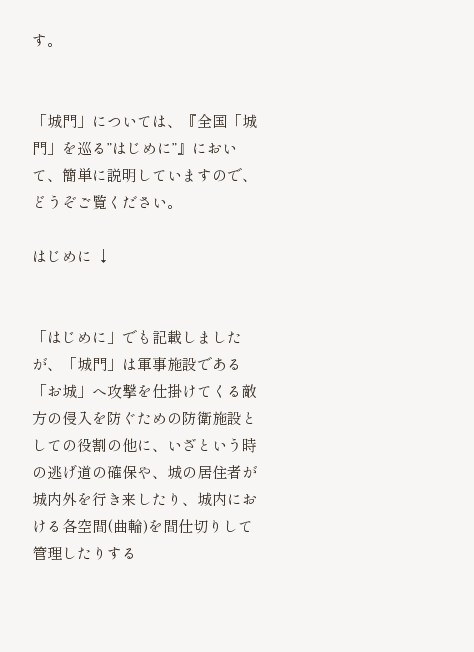す。


「城門」については、『全国「城門」を巡る”はじめに”』において、簡単に説明していますので、どうぞご覧ください。

はじめに ↓


「はじめに」でも記載しましたが、「城門」は軍事施設である「お城」へ攻撃を仕掛けてくる敵方の侵入を防ぐための防衛施設としての役割の他に、いざという時の逃げ道の確保や、城の居住者が城内外を行き来したり、城内における各空間(曲輪)を間仕切りして管理したりする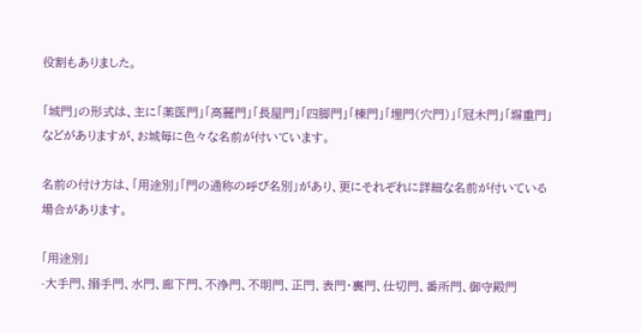役割もありました。

「城門」の形式は、主に「薬医門」「高麗門」「長屋門」「四脚門」「棟門」「埋門(穴門)」「冠木門」「塀重門」などがありますが、お城毎に色々な名前が付いています。

名前の付け方は、「用途別」「門の通称の呼び名別」があり、更にそれぞれに詳細な名前が付いている場合があります。

「用途別」
-大手門、搦手門、水門、廊下門、不浄門、不明門、正門、表門・裏門、仕切門、番所門、御守殿門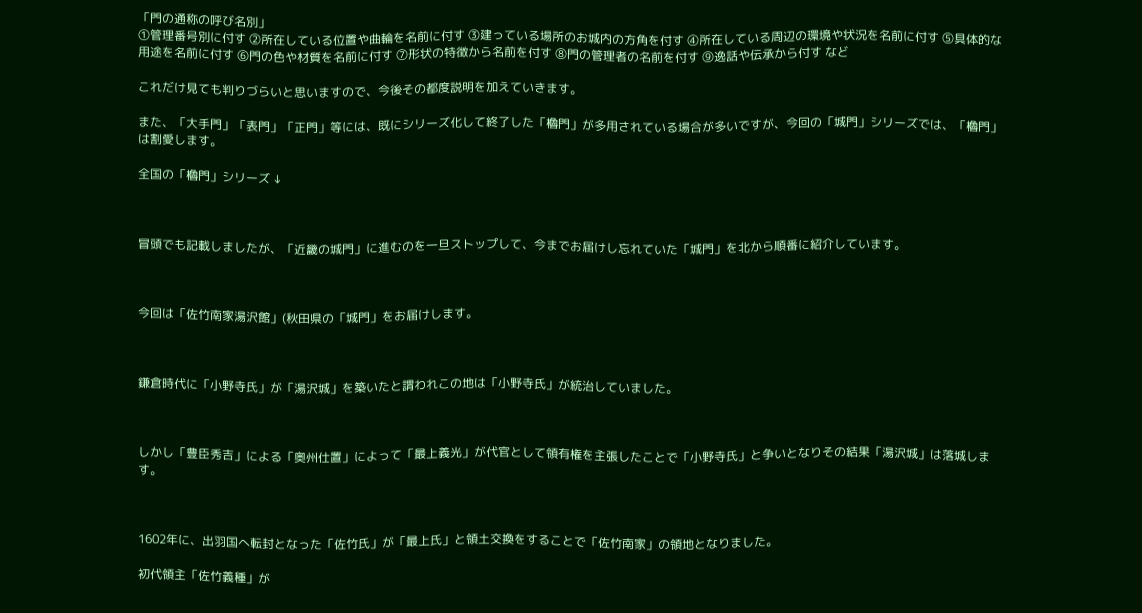「門の通称の呼び名別」
➀管理番号別に付す ②所在している位置や曲輪を名前に付す ③建っている場所のお城内の方角を付す ④所在している周辺の環境や状況を名前に付す ⑤具体的な用途を名前に付す ⑥門の色や材質を名前に付す ⑦形状の特徴から名前を付す ⑧門の管理者の名前を付す ⑨逸話や伝承から付す など

これだけ見ても判りづらいと思いますので、今後その都度説明を加えていきます。

また、「大手門」「表門」「正門」等には、既にシリーズ化して終了した「櫓門」が多用されている場合が多いですが、今回の「城門」シリーズでは、「櫓門」は割愛します。

全国の「櫓門」シリーズ ↓



冒頭でも記載しましたが、「近畿の城門」に進むのを一旦ストップして、今までお届けし忘れていた「城門」を北から順番に紹介しています。



今回は「佐竹南家湯沢館」(秋田県の「城門」をお届けします。



鎌倉時代に「小野寺氏」が「湯沢城」を築いたと謂われこの地は「小野寺氏」が統治していました。



しかし「豊臣秀吉」による「奥州仕置」によって「最上義光」が代官として領有権を主張したことで「小野寺氏」と争いとなりその結果「湯沢城」は落城します。



1602年に、出羽国へ転封となった「佐竹氏」が「最上氏」と領土交換をすることで「佐竹南家」の領地となりました。

初代領主「佐竹義種」が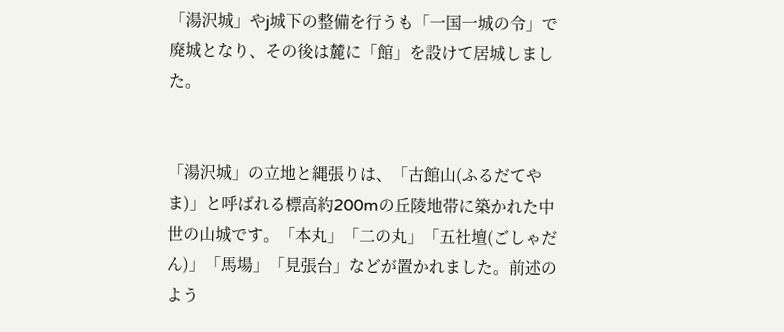「湯沢城」やj城下の整備を行うも「一国一城の令」で廃城となり、その後は麓に「館」を設けて居城しました。


「湯沢城」の立地と縄張りは、「古館山(ふるだてやま)」と呼ばれる標高約200mの丘陵地帯に築かれた中世の山城です。「本丸」「二の丸」「五社壇(ごしゃだん)」「馬場」「見張台」などが置かれました。前述のよう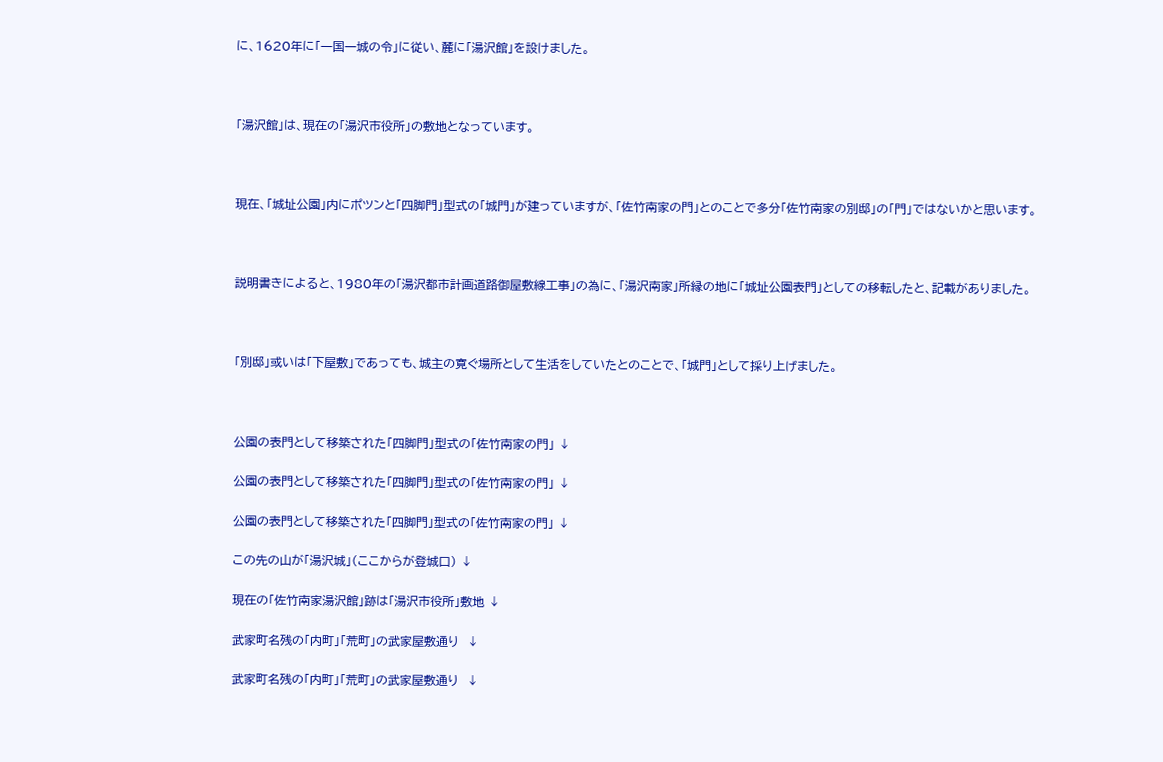に、1620年に「一国一城の令」に従い、麓に「湯沢館」を設けました。



「湯沢館」は、現在の「湯沢市役所」の敷地となっています。



現在、「城址公園」内にポツンと「四脚門」型式の「城門」が建っていますが、「佐竹南家の門」とのことで多分「佐竹南家の別邸」の「門」ではないかと思います。



説明書きによると、1980年の「湯沢都市計画道路御屋敷線工事」の為に、「湯沢南家」所縁の地に「城址公園表門」としての移転したと、記載がありました。



「別邸」或いは「下屋敷」であっても、城主の寛ぐ場所として生活をしていたとのことで、「城門」として採り上げました。



公園の表門として移築された「四脚門」型式の「佐竹南家の門」 ↓

公園の表門として移築された「四脚門」型式の「佐竹南家の門」 ↓

公園の表門として移築された「四脚門」型式の「佐竹南家の門」 ↓

この先の山が「湯沢城」(ここからが登城口) ↓

現在の「佐竹南家湯沢館」跡は「湯沢市役所」敷地 ↓

武家町名残の「内町」「荒町」の武家屋敷通り  ↓

武家町名残の「内町」「荒町」の武家屋敷通り  ↓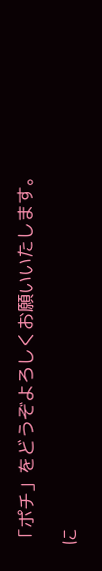「ポチ」をどうぞよろしくお願いいたします。

に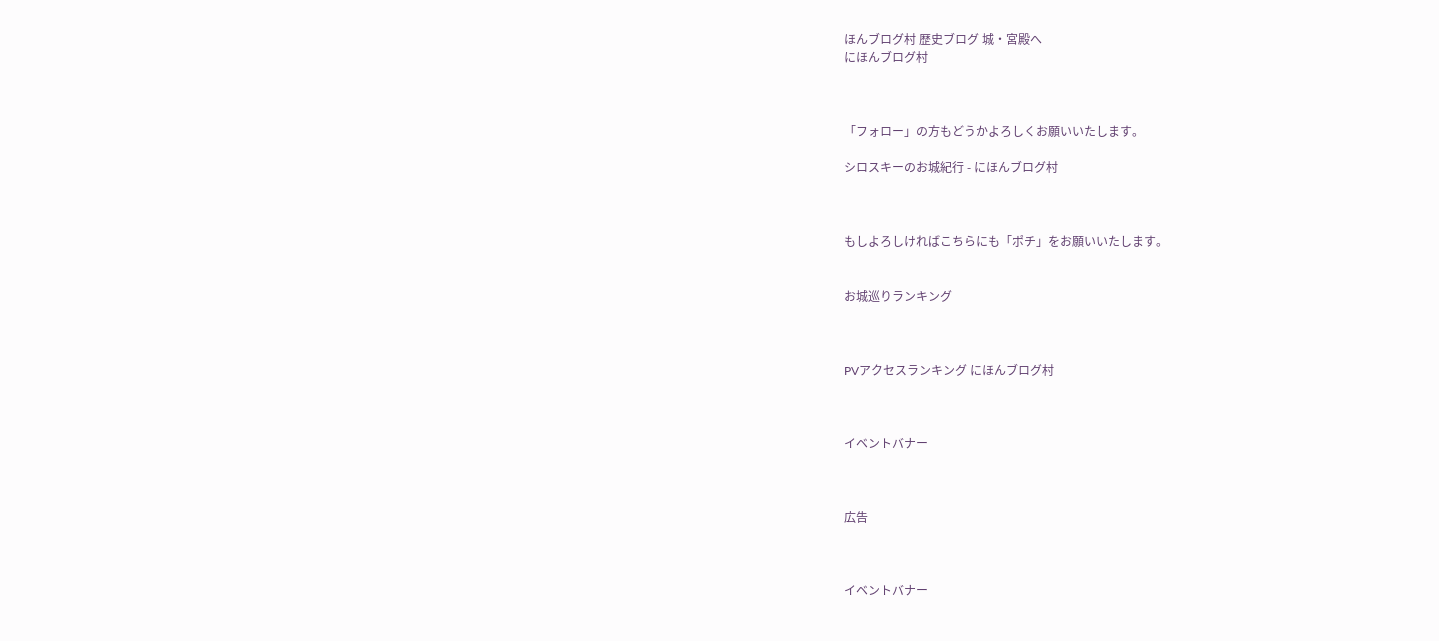ほんブログ村 歴史ブログ 城・宮殿へ
にほんブログ村



「フォロー」の方もどうかよろしくお願いいたします。

シロスキーのお城紀行 - にほんブログ村



もしよろしければこちらにも「ポチ」をお願いいたします。


お城巡りランキング



PVアクセスランキング にほんブログ村



イベントバナー



広告



イベントバナー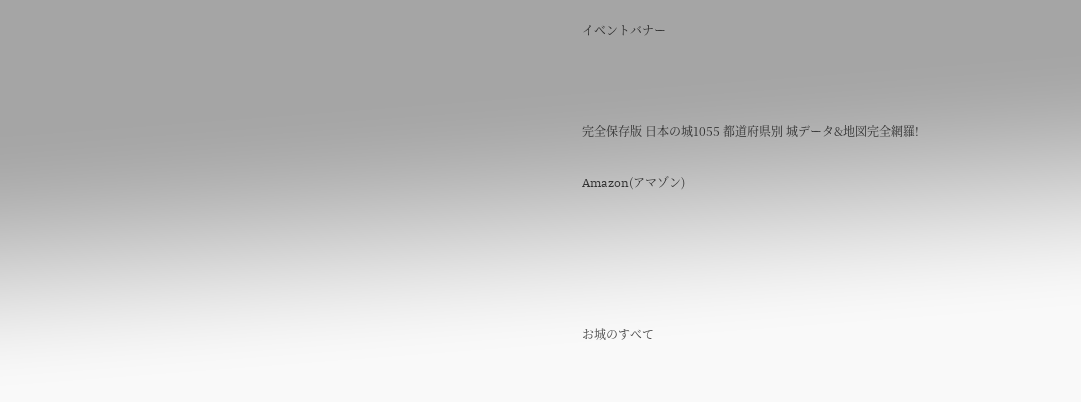イベントバナー



完全保存版 日本の城1055 都道府県別 城データ&地図完全網羅!

Amazon(アマゾン)





お城のすべて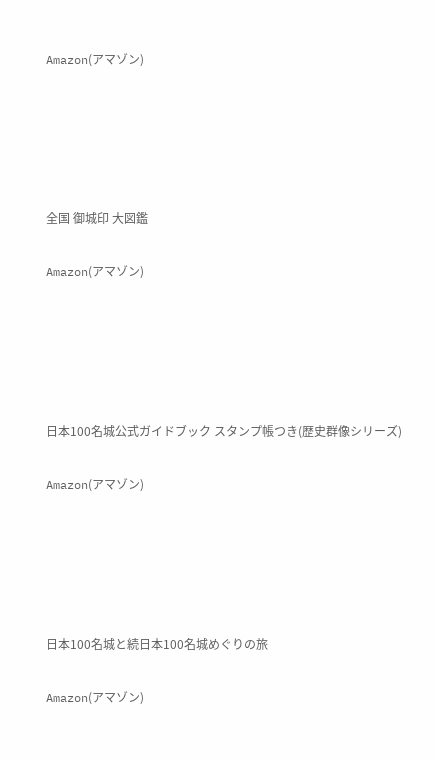Amazon(アマゾン)





全国 御城印 大図鑑

Amazon(アマゾン)





日本100名城公式ガイドブック スタンプ帳つき(歴史群像シリーズ)

Amazon(アマゾン)





日本100名城と続日本100名城めぐりの旅

Amazon(アマゾン)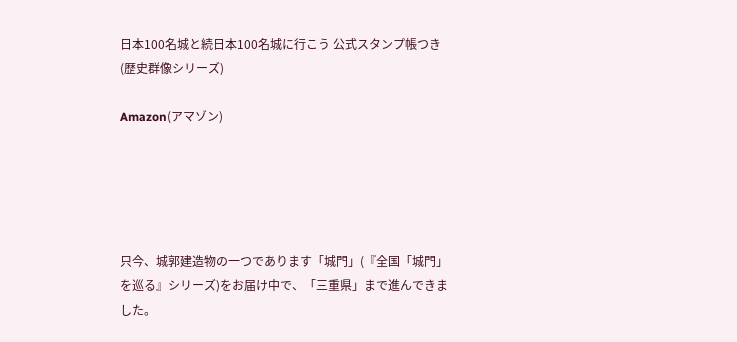日本100名城と続日本100名城に行こう 公式スタンプ帳つき (歴史群像シリーズ)

Amazon(アマゾン)





只今、城郭建造物の一つであります「城門」(『全国「城門」を巡る』シリーズ)をお届け中で、「三重県」まで進んできました。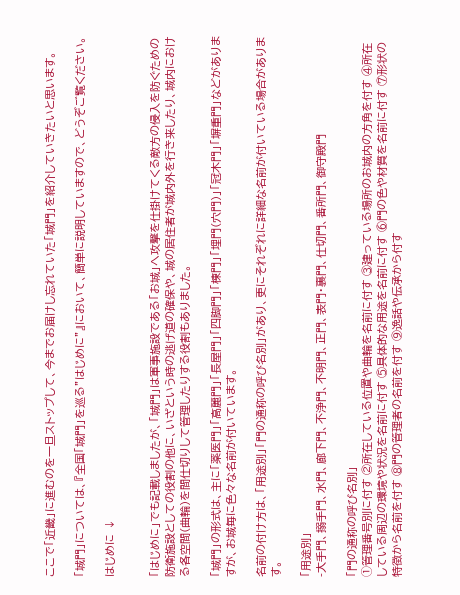ここで「近畿」に進むのを一旦ストップして、今までお届けし忘れていた「城門」を紹介していきたいと思います。

「城門」については、『全国「城門」を巡る”はじめに”』において、簡単に説明していますので、どうぞご覧ください。

はじめに ↓


「はじめに」でも記載しましたが、「城門」は軍事施設である「お城」へ攻撃を仕掛けてくる敵方の侵入を防ぐための防衛施設としての役割の他に、いざという時の逃げ道の確保や、城の居住者が城内外を行き来したり、城内における各空間(曲輪)を間仕切りして管理したりする役割もありました。

「城門」の形式は、主に「薬医門」「高麗門」「長屋門」「四脚門」「棟門」「埋門(穴門)」「冠木門」「塀重門」などがありますが、お城毎に色々な名前が付いています。

名前の付け方は、「用途別」「門の通称の呼び名別」があり、更にそれぞれに詳細な名前が付いている場合があります。

「用途別」
-大手門、搦手門、水門、廊下門、不浄門、不明門、正門、表門・裏門、仕切門、番所門、御守殿門

「門の通称の呼び名別」
➀管理番号別に付す ②所在している位置や曲輪を名前に付す ③建っている場所のお城内の方角を付す ④所在している周辺の環境や状況を名前に付す ⑤具体的な用途を名前に付す ⑥門の色や材質を名前に付す ⑦形状の特徴から名前を付す ⑧門の管理者の名前を付す ⑨逸話や伝承から付す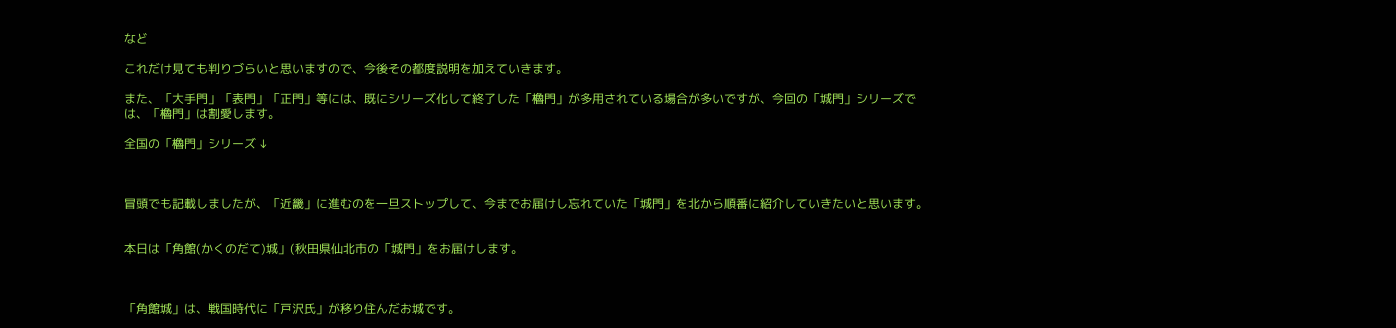など

これだけ見ても判りづらいと思いますので、今後その都度説明を加えていきます。

また、「大手門」「表門」「正門」等には、既にシリーズ化して終了した「櫓門」が多用されている場合が多いですが、今回の「城門」シリーズでは、「櫓門」は割愛します。

全国の「櫓門」シリーズ ↓



冒頭でも記載しましたが、「近畿」に進むのを一旦ストップして、今までお届けし忘れていた「城門」を北から順番に紹介していきたいと思います。


本日は「角館(かくのだて)城」(秋田県仙北市の「城門」をお届けします。



「角館城」は、戦国時代に「戸沢氏」が移り住んだお城です。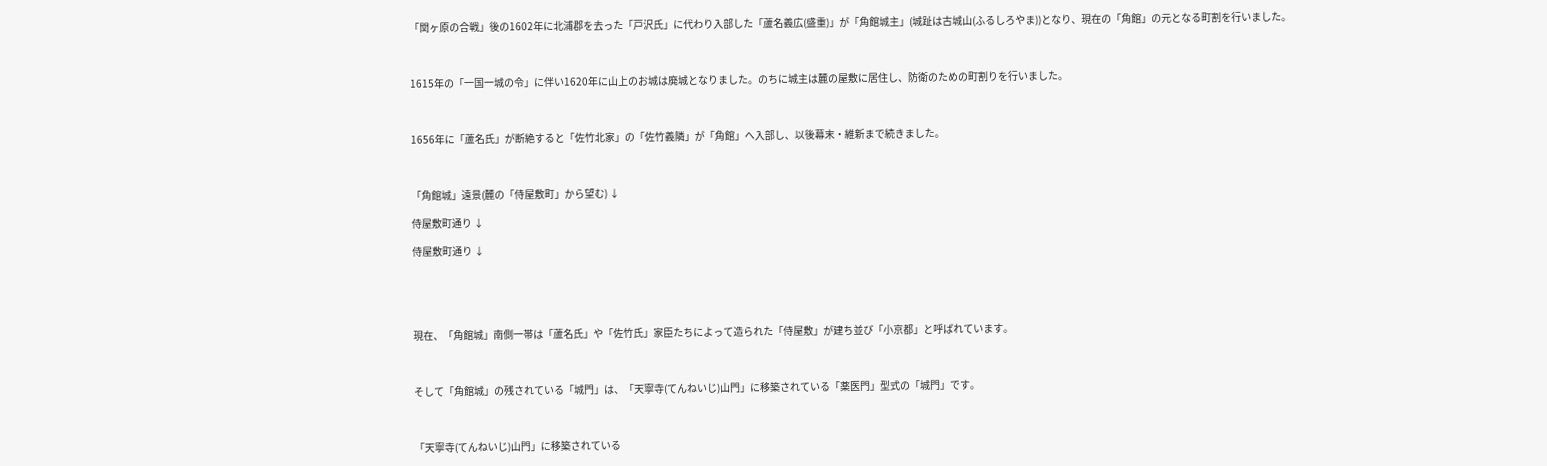「関ヶ原の合戦」後の1602年に北浦郡を去った「戸沢氏」に代わり入部した「蘆名義広(盛重)」が「角館城主」(城趾は古城山(ふるしろやま))となり、現在の「角館」の元となる町割を行いました。



1615年の「一国一城の令」に伴い1620年に山上のお城は廃城となりました。のちに城主は麓の屋敷に居住し、防衛のための町割りを行いました。



1656年に「蘆名氏」が断絶すると「佐竹北家」の「佐竹義隣」が「角館」へ入部し、以後幕末・維新まで続きました。



「角館城」遠景(麓の「侍屋敷町」から望む) ↓

侍屋敷町通り ↓

侍屋敷町通り ↓





現在、「角館城」南側一帯は「蘆名氏」や「佐竹氏」家臣たちによって造られた「侍屋敷」が建ち並び「小京都」と呼ばれています。



そして「角館城」の残されている「城門」は、「天寧寺(てんねいじ)山門」に移築されている「薬医門」型式の「城門」です。



「天寧寺(てんねいじ)山門」に移築されている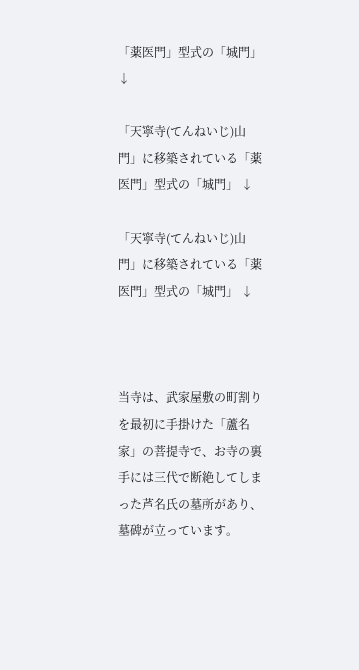「薬医門」型式の「城門」 ↓

「天寧寺(てんねいじ)山門」に移築されている「薬医門」型式の「城門」 ↓

「天寧寺(てんねいじ)山門」に移築されている「薬医門」型式の「城門」 ↓



当寺は、武家屋敷の町割りを最初に手掛けた「蘆名家」の菩提寺で、お寺の裏手には三代で断絶してしまった芦名氏の墓所があり、墓碑が立っています。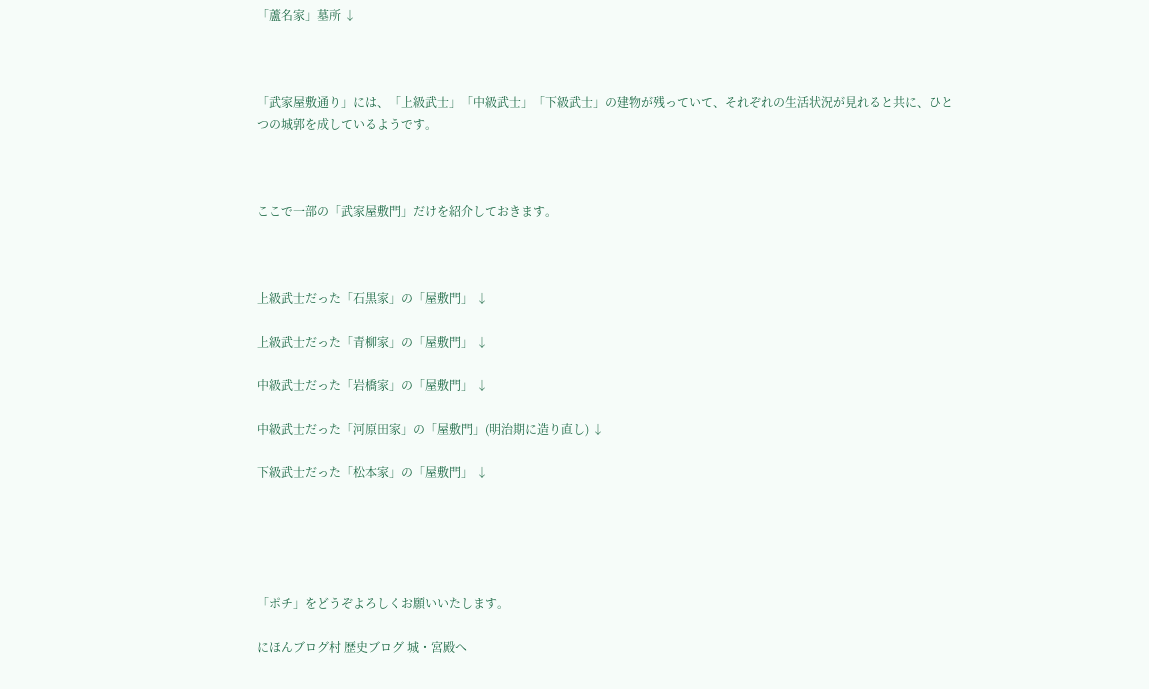「蘆名家」墓所 ↓



「武家屋敷通り」には、「上級武士」「中級武士」「下級武士」の建物が残っていて、それぞれの生活状況が見れると共に、ひとつの城郭を成しているようです。



ここで一部の「武家屋敷門」だけを紹介しておきます。



上級武士だった「石黒家」の「屋敷門」 ↓

上級武士だった「青柳家」の「屋敷門」 ↓

中級武士だった「岩橋家」の「屋敷門」 ↓

中級武士だった「河原田家」の「屋敷門」(明治期に造り直し) ↓

下級武士だった「松本家」の「屋敷門」 ↓





「ポチ」をどうぞよろしくお願いいたします。

にほんブログ村 歴史ブログ 城・宮殿へ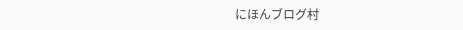にほんブログ村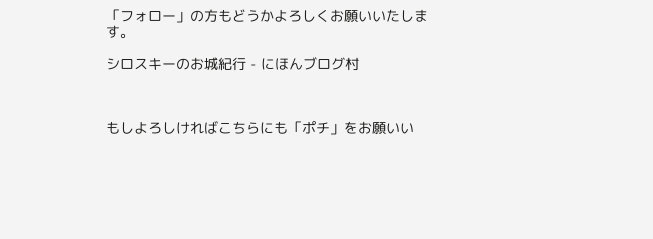「フォロー」の方もどうかよろしくお願いいたします。

シロスキーのお城紀行 - にほんブログ村



もしよろしければこちらにも「ポチ」をお願いい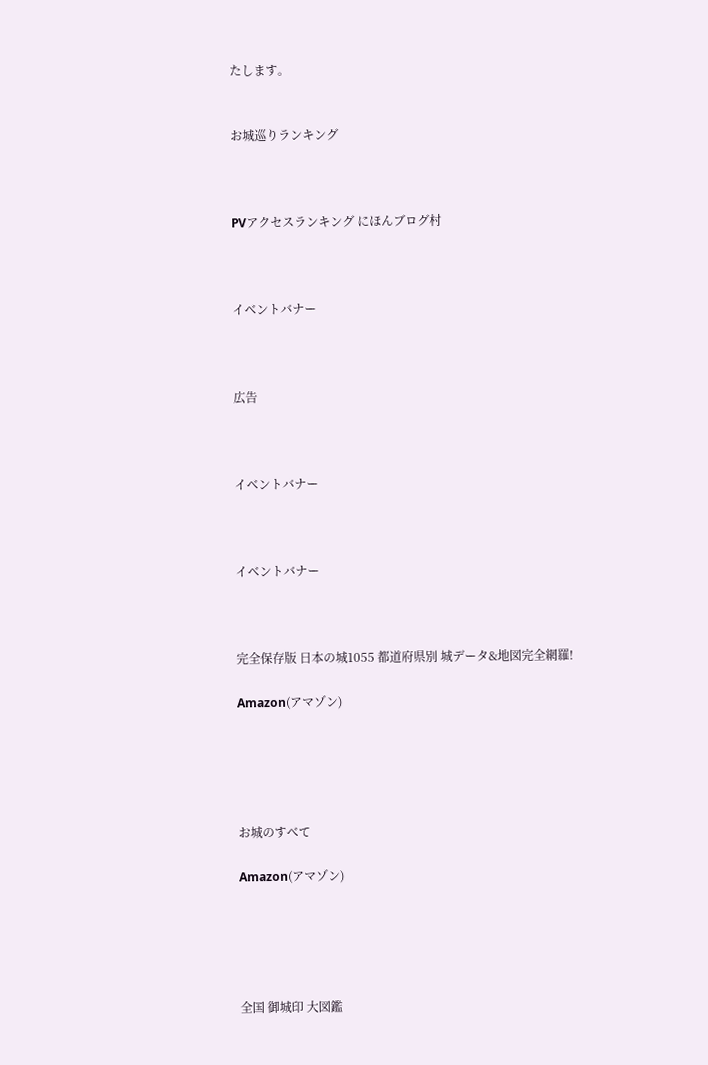たします。


お城巡りランキング



PVアクセスランキング にほんブログ村



イベントバナー



広告



イベントバナー



イベントバナー



完全保存版 日本の城1055 都道府県別 城データ&地図完全網羅!

Amazon(アマゾン)





お城のすべて

Amazon(アマゾン)





全国 御城印 大図鑑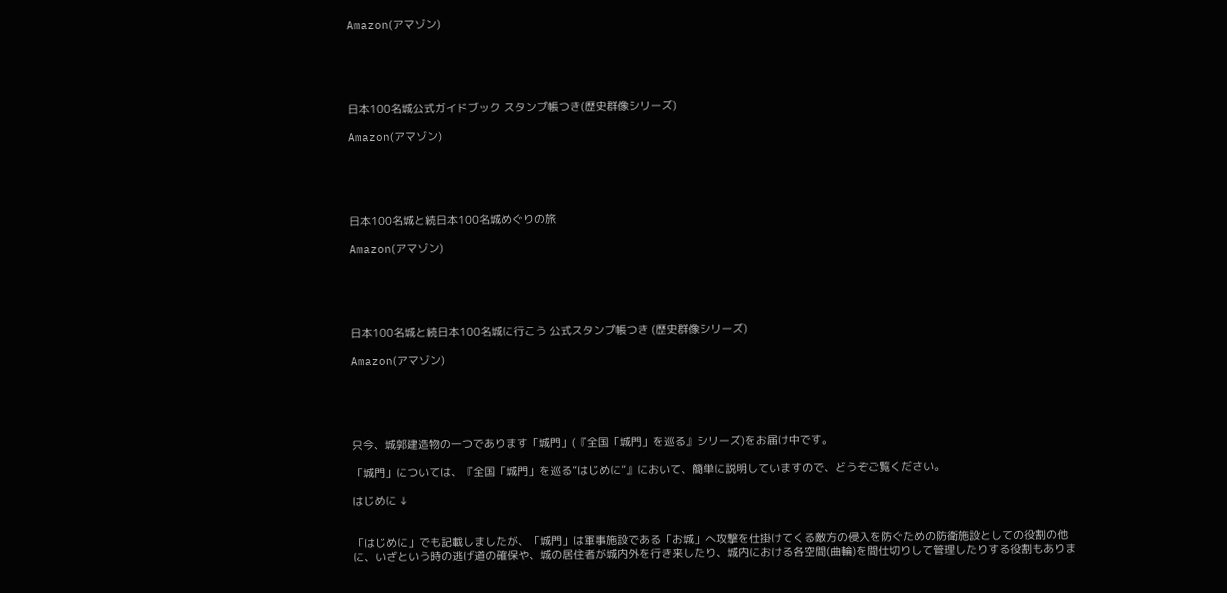Amazon(アマゾン)





日本100名城公式ガイドブック スタンプ帳つき(歴史群像シリーズ)

Amazon(アマゾン)





日本100名城と続日本100名城めぐりの旅

Amazon(アマゾン)





日本100名城と続日本100名城に行こう 公式スタンプ帳つき (歴史群像シリーズ)

Amazon(アマゾン)





只今、城郭建造物の一つであります「城門」(『全国「城門」を巡る』シリーズ)をお届け中です。

「城門」については、『全国「城門」を巡る”はじめに”』において、簡単に説明していますので、どうぞご覧ください。

はじめに ↓


「はじめに」でも記載しましたが、「城門」は軍事施設である「お城」へ攻撃を仕掛けてくる敵方の侵入を防ぐための防衛施設としての役割の他に、いざという時の逃げ道の確保や、城の居住者が城内外を行き来したり、城内における各空間(曲輪)を間仕切りして管理したりする役割もありま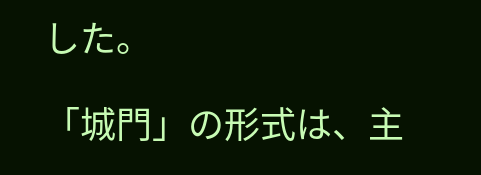した。

「城門」の形式は、主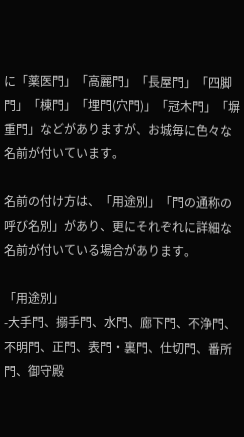に「薬医門」「高麗門」「長屋門」「四脚門」「棟門」「埋門(穴門)」「冠木門」「塀重門」などがありますが、お城毎に色々な名前が付いています。

名前の付け方は、「用途別」「門の通称の呼び名別」があり、更にそれぞれに詳細な名前が付いている場合があります。

「用途別」
-大手門、搦手門、水門、廊下門、不浄門、不明門、正門、表門・裏門、仕切門、番所門、御守殿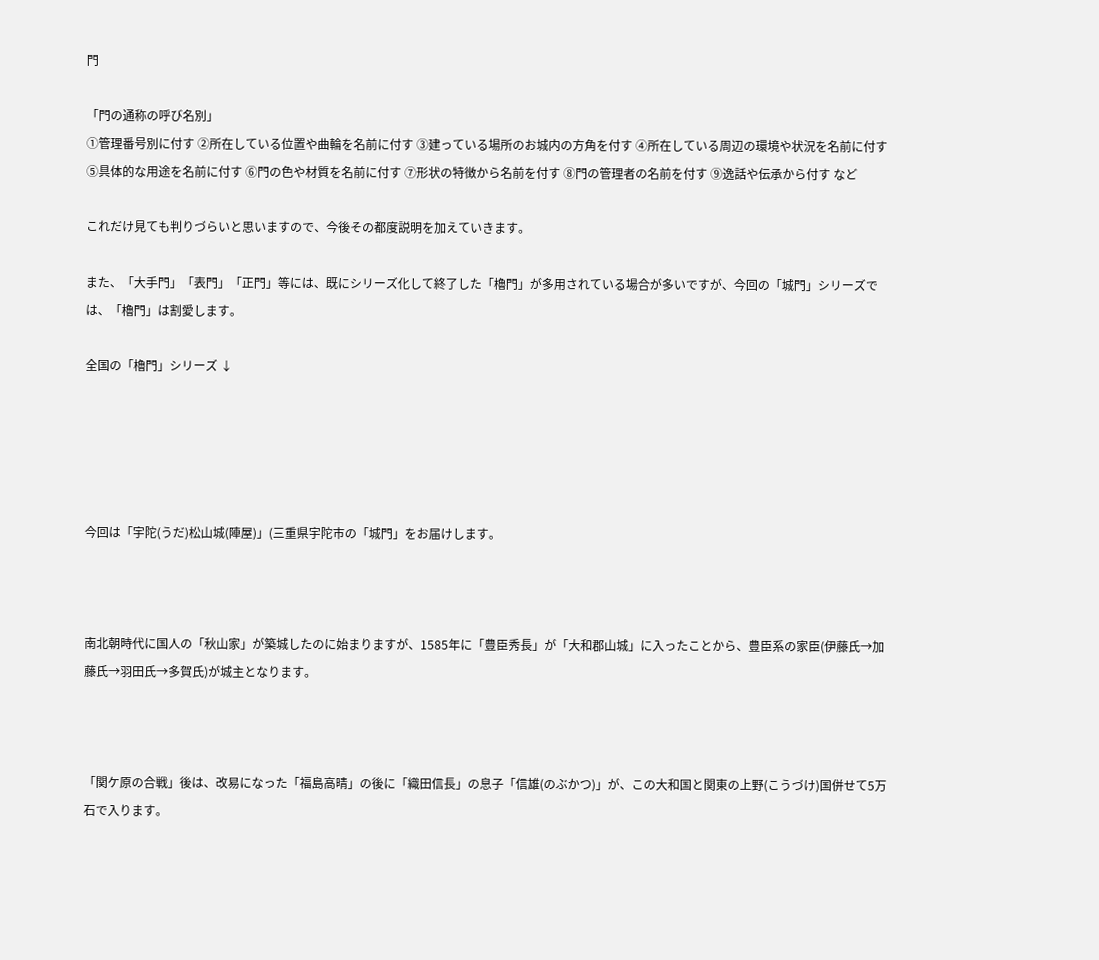門

「門の通称の呼び名別」
➀管理番号別に付す ②所在している位置や曲輪を名前に付す ③建っている場所のお城内の方角を付す ④所在している周辺の環境や状況を名前に付す ⑤具体的な用途を名前に付す ⑥門の色や材質を名前に付す ⑦形状の特徴から名前を付す ⑧門の管理者の名前を付す ⑨逸話や伝承から付す など

これだけ見ても判りづらいと思いますので、今後その都度説明を加えていきます。

また、「大手門」「表門」「正門」等には、既にシリーズ化して終了した「櫓門」が多用されている場合が多いですが、今回の「城門」シリーズでは、「櫓門」は割愛します。

全国の「櫓門」シリーズ ↓





今回は「宇陀(うだ)松山城(陣屋)」(三重県宇陀市の「城門」をお届けします。



南北朝時代に国人の「秋山家」が築城したのに始まりますが、1585年に「豊臣秀長」が「大和郡山城」に入ったことから、豊臣系の家臣(伊藤氏→加藤氏→羽田氏→多賀氏)が城主となります。



「関ケ原の合戦」後は、改易になった「福島高晴」の後に「織田信長」の息子「信雄(のぶかつ)」が、この大和国と関東の上野(こうづけ)国併せて5万石で入ります。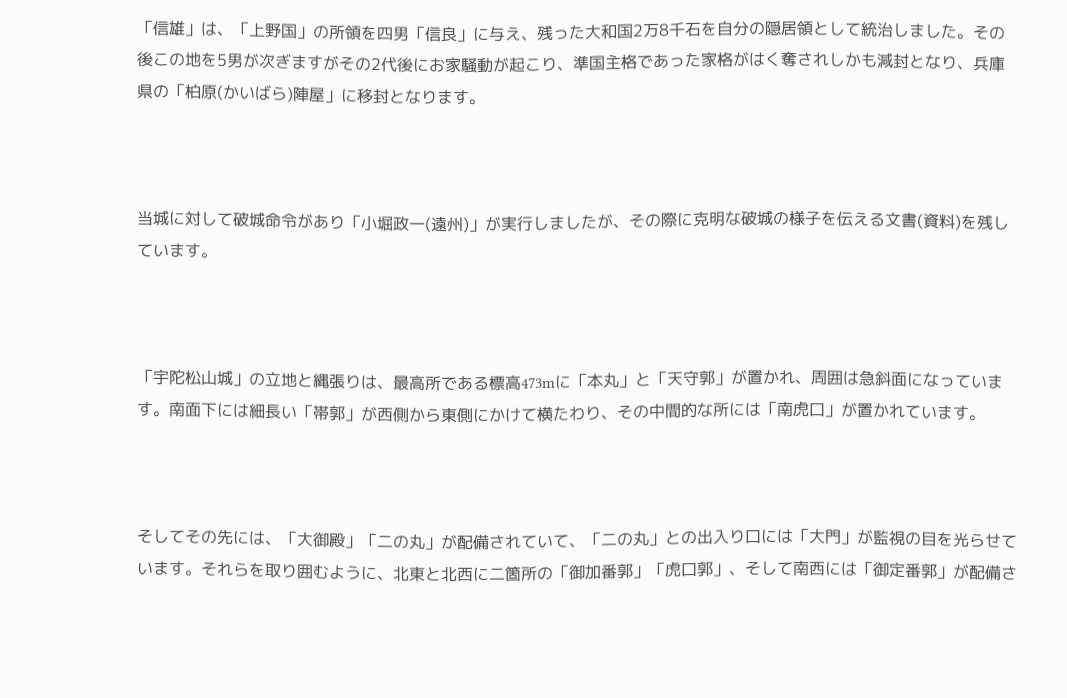「信雄」は、「上野国」の所領を四男「信良」に与え、残った大和国2万8千石を自分の隠居領として統治しました。その後この地を5男が次ぎますがその2代後にお家騒動が起こり、準国主格であった家格がはく奪されしかも減封となり、兵庫県の「柏原(かいばら)陣屋」に移封となります。



当城に対して破城命令があり「小堀政一(遠州)」が実行しましたが、その際に克明な破城の様子を伝える文書(資料)を残しています。



「宇陀松山城」の立地と縄張りは、最高所である標高473mに「本丸」と「天守郭」が置かれ、周囲は急斜面になっています。南面下には細長い「帯郭」が西側から東側にかけて横たわり、その中間的な所には「南虎口」が置かれています。



そしてその先には、「大御殿」「二の丸」が配備されていて、「二の丸」との出入り口には「大門」が監視の目を光らせています。それらを取り囲むように、北東と北西に二箇所の「御加番郭」「虎口郭」、そして南西には「御定番郭」が配備さ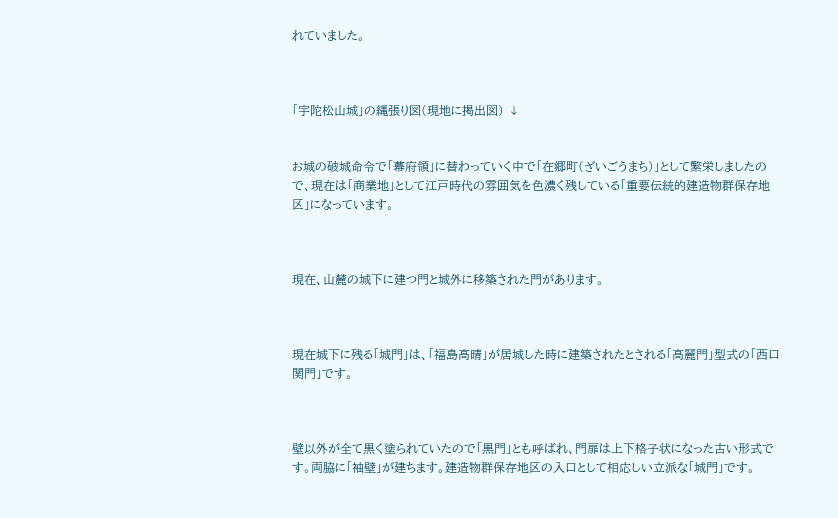れていました。



「宇陀松山城」の縄張り図(現地に掲出図) ↓


お城の破城命令で「幕府領」に替わっていく中で「在郷町(ざいごうまち)」として繁栄しましたので、現在は「商業地」として江戸時代の雰囲気を色濃く残している「重要伝統的建造物群保存地区」になっています。



現在、山麓の城下に建つ門と城外に移築された門があります。



現在城下に残る「城門」は、「福島高晴」が居城した時に建築されたとされる「高麗門」型式の「西口関門」です。



壁以外が全て黒く塗られていたので「黒門」とも呼ばれ、門扉は上下格子状になった古い形式です。両脇に「袖壁」が建ちます。建造物群保存地区の入口として相応しい立派な「城門」です。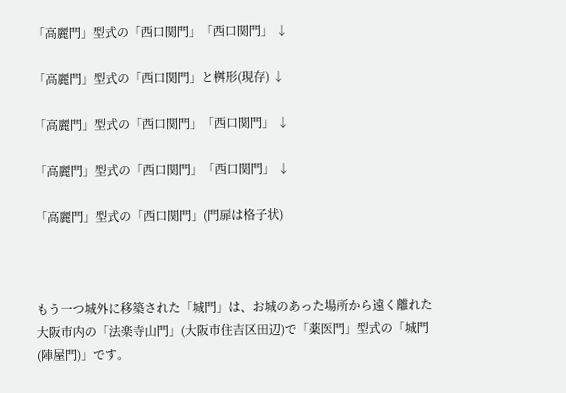「高麗門」型式の「西口関門」「西口関門」 ↓

「高麗門」型式の「西口関門」と桝形(現存) ↓

「高麗門」型式の「西口関門」「西口関門」 ↓

「高麗門」型式の「西口関門」「西口関門」 ↓

「高麗門」型式の「西口関門」(門扉は格子状)



もう一つ城外に移築された「城門」は、お城のあった場所から遠く離れた大阪市内の「法楽寺山門」(大阪市住吉区田辺)で「薬医門」型式の「城門(陣屋門)」です。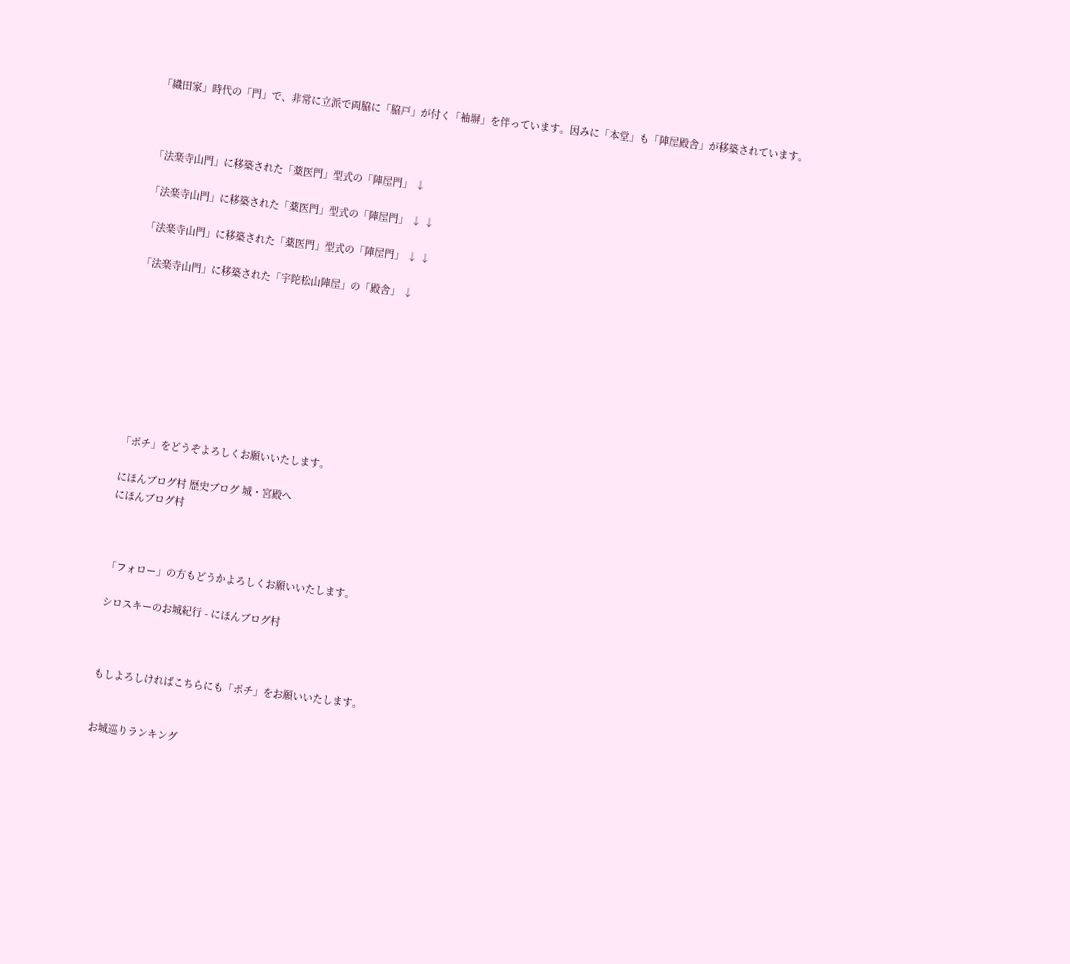「織田家」時代の「門」で、非常に立派で両脇に「脇戸」が付く「袖塀」を伴っています。因みに「本堂」も「陣屋殿舎」が移築されています。



「法楽寺山門」に移築された「薬医門」型式の「陣屋門」 ↓

「法楽寺山門」に移築された「薬医門」型式の「陣屋門」 ↓ ↓

「法楽寺山門」に移築された「薬医門」型式の「陣屋門」 ↓ ↓

「法楽寺山門」に移築された「宇陀松山陣屋」の「殿舎」 ↓









「ポチ」をどうぞよろしくお願いいたします。

にほんブログ村 歴史ブログ 城・宮殿へ
にほんブログ村



「フォロー」の方もどうかよろしくお願いいたします。

シロスキーのお城紀行 - にほんブログ村



もしよろしければこちらにも「ポチ」をお願いいたします。


お城巡りランキング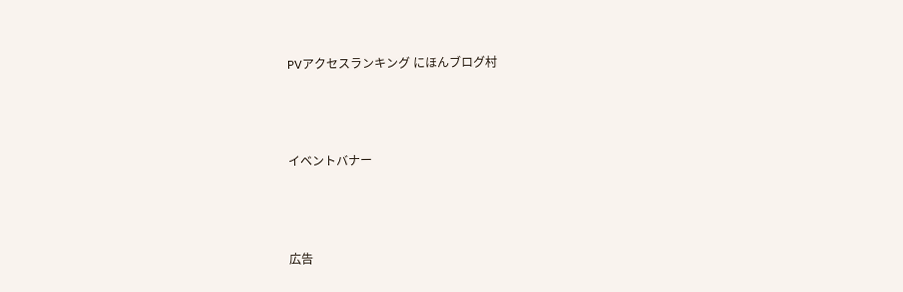PVアクセスランキング にほんブログ村



イベントバナー



広告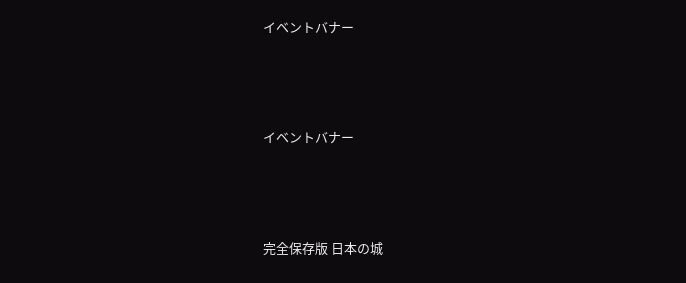イベントバナー



イベントバナー



完全保存版 日本の城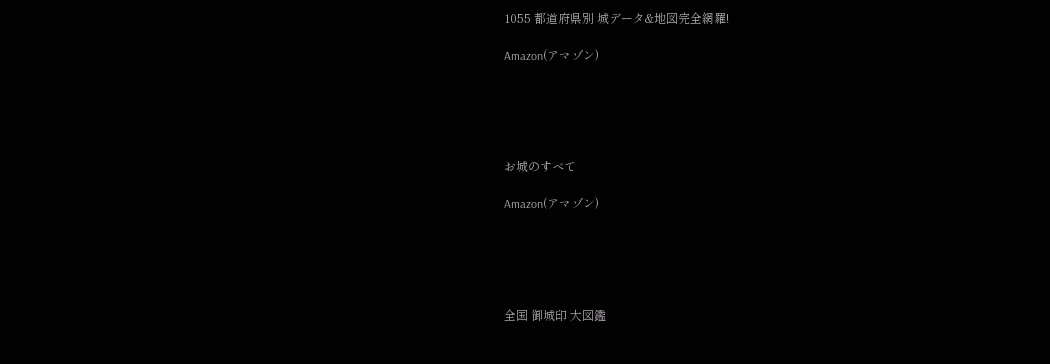1055 都道府県別 城データ&地図完全網羅!

Amazon(アマゾン)





お城のすべて

Amazon(アマゾン)





全国 御城印 大図鑑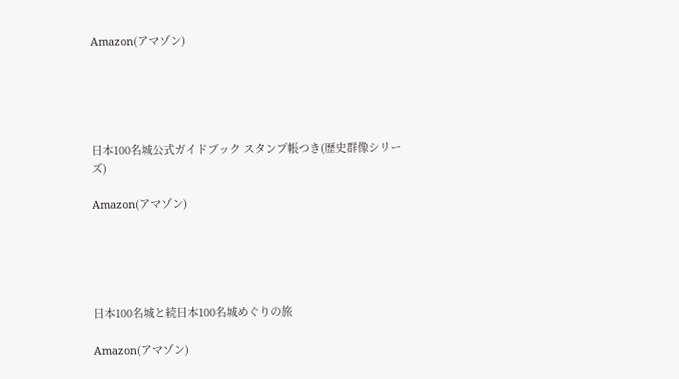Amazon(アマゾン)





日本100名城公式ガイドブック スタンプ帳つき(歴史群像シリーズ)

Amazon(アマゾン)





日本100名城と続日本100名城めぐりの旅

Amazon(アマゾン)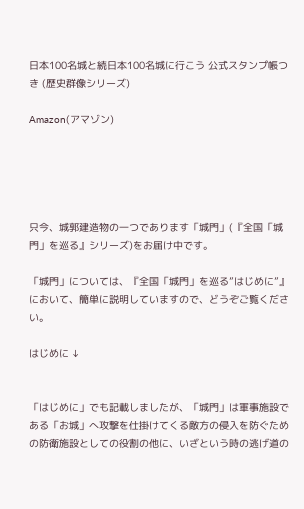日本100名城と続日本100名城に行こう 公式スタンプ帳つき (歴史群像シリーズ)

Amazon(アマゾン)





只今、城郭建造物の一つであります「城門」(『全国「城門」を巡る』シリーズ)をお届け中です。

「城門」については、『全国「城門」を巡る”はじめに”』において、簡単に説明していますので、どうぞご覧ください。

はじめに ↓


「はじめに」でも記載しましたが、「城門」は軍事施設である「お城」へ攻撃を仕掛けてくる敵方の侵入を防ぐための防衛施設としての役割の他に、いざという時の逃げ道の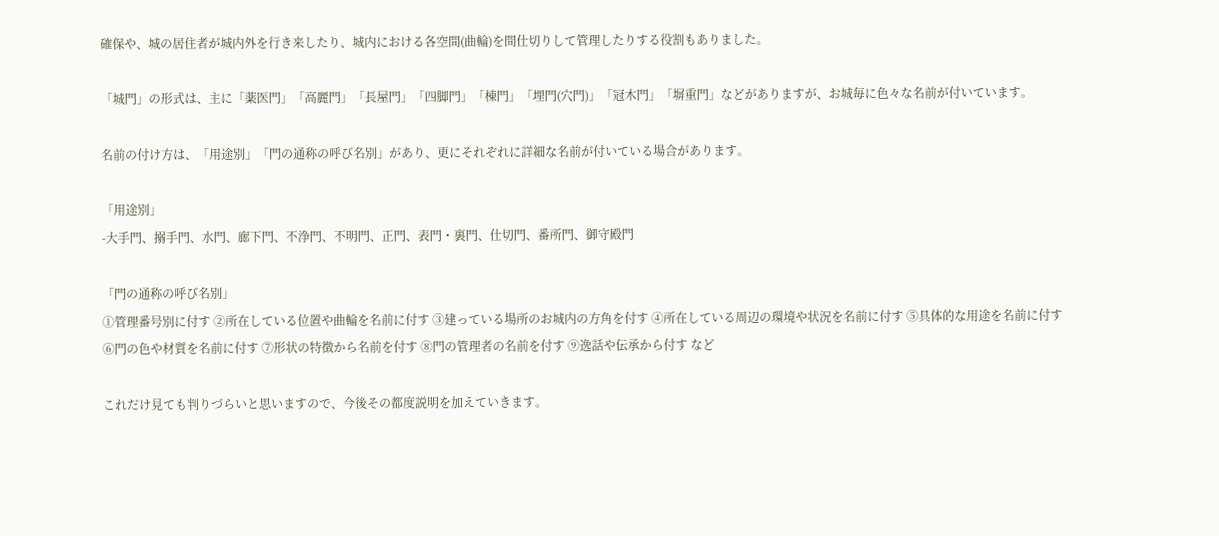確保や、城の居住者が城内外を行き来したり、城内における各空間(曲輪)を間仕切りして管理したりする役割もありました。

「城門」の形式は、主に「薬医門」「高麗門」「長屋門」「四脚門」「棟門」「埋門(穴門)」「冠木門」「塀重門」などがありますが、お城毎に色々な名前が付いています。

名前の付け方は、「用途別」「門の通称の呼び名別」があり、更にそれぞれに詳細な名前が付いている場合があります。

「用途別」
-大手門、搦手門、水門、廊下門、不浄門、不明門、正門、表門・裏門、仕切門、番所門、御守殿門

「門の通称の呼び名別」
➀管理番号別に付す ②所在している位置や曲輪を名前に付す ③建っている場所のお城内の方角を付す ④所在している周辺の環境や状況を名前に付す ⑤具体的な用途を名前に付す ⑥門の色や材質を名前に付す ⑦形状の特徴から名前を付す ⑧門の管理者の名前を付す ⑨逸話や伝承から付す など

これだけ見ても判りづらいと思いますので、今後その都度説明を加えていきます。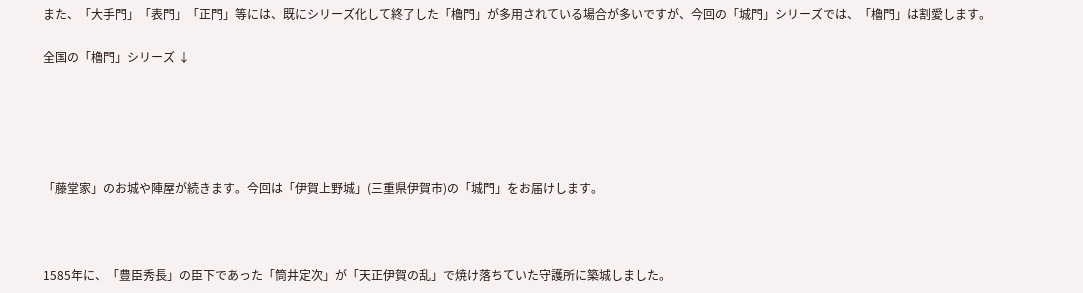また、「大手門」「表門」「正門」等には、既にシリーズ化して終了した「櫓門」が多用されている場合が多いですが、今回の「城門」シリーズでは、「櫓門」は割愛します。

全国の「櫓門」シリーズ ↓





「藤堂家」のお城や陣屋が続きます。今回は「伊賀上野城」(三重県伊賀市)の「城門」をお届けします。



1585年に、「豊臣秀長」の臣下であった「筒井定次」が「天正伊賀の乱」で焼け落ちていた守護所に築城しました。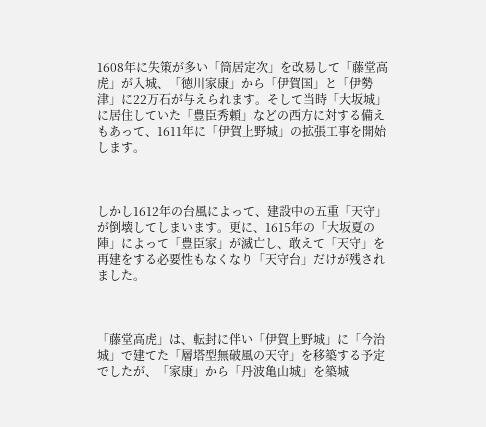1608年に失策が多い「筒居定次」を改易して「藤堂高虎」が入城、「徳川家康」から「伊賀国」と「伊勢津」に22万石が与えられます。そして当時「大坂城」に居住していた「豊臣秀頼」などの西方に対する備えもあって、1611年に「伊賀上野城」の拡張工事を開始します。



しかし1612年の台風によって、建設中の五重「天守」が倒壊してしまいます。更に、1615年の「大坂夏の陣」によって「豊臣家」が滅亡し、敢えて「天守」を再建をする必要性もなくなり「天守台」だけが残されました。



「藤堂高虎」は、転封に伴い「伊賀上野城」に「今治城」で建てた「層塔型無破風の天守」を移築する予定でしたが、「家康」から「丹波亀山城」を築城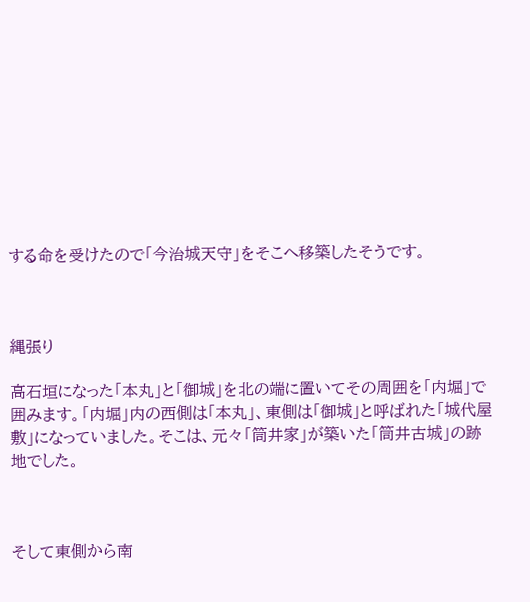する命を受けたので「今治城天守」をそこへ移築したそうです。



縄張り

高石垣になった「本丸」と「御城」を北の端に置いてその周囲を「内堀」で囲みます。「内堀」内の西側は「本丸」、東側は「御城」と呼ばれた「城代屋敷」になっていました。そこは、元々「筒井家」が築いた「筒井古城」の跡地でした。



そして東側から南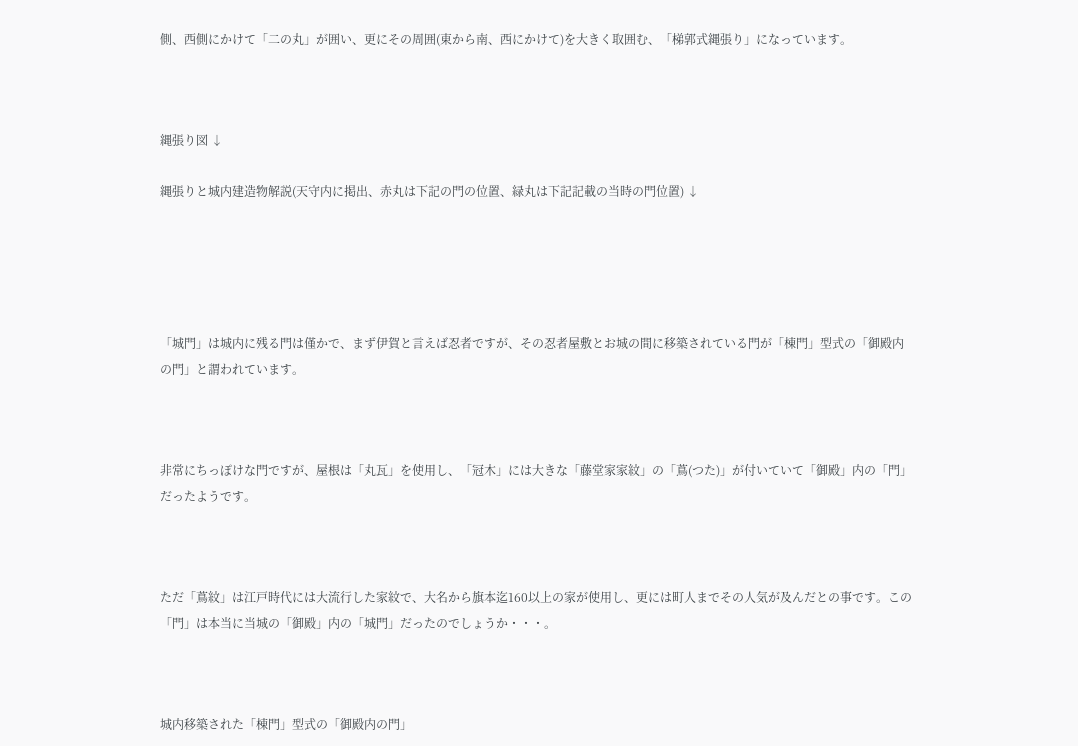側、西側にかけて「二の丸」が囲い、更にその周囲(東から南、西にかけて)を大きく取囲む、「梯郭式縄張り」になっています。



縄張り図 ↓

縄張りと城内建造物解説(天守内に掲出、赤丸は下記の門の位置、緑丸は下記記載の当時の門位置) ↓





「城門」は城内に残る門は僅かで、まず伊賀と言えば忍者ですが、その忍者屋敷とお城の間に移築されている門が「棟門」型式の「御殿内の門」と謂われています。



非常にちっぽけな門ですが、屋根は「丸瓦」を使用し、「冠木」には大きな「藤堂家家紋」の「蔦(つた)」が付いていて「御殿」内の「門」だったようです。



ただ「蔦紋」は江戸時代には大流行した家紋で、大名から旗本迄160以上の家が使用し、更には町人までその人気が及んだとの事です。この「門」は本当に当城の「御殿」内の「城門」だったのでしょうか・・・。



城内移築された「棟門」型式の「御殿内の門」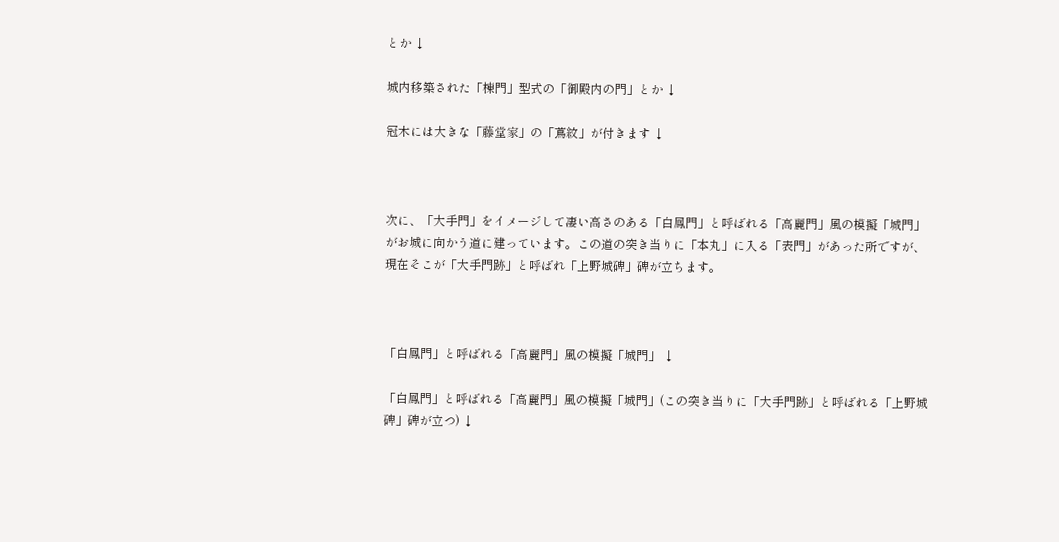とか ↓

城内移築された「棟門」型式の「御殿内の門」とか ↓

冠木には大きな「藤堂家」の「蔦紋」が付きます ↓



次に、「大手門」をイメージして凄い高さのある「白鳳門」と呼ばれる「高麗門」風の模擬「城門」がお城に向かう道に建っています。この道の突き当りに「本丸」に入る「表門」があった所ですが、現在そこが「大手門跡」と呼ばれ「上野城碑」碑が立ちます。



「白鳳門」と呼ばれる「高麗門」風の模擬「城門」 ↓

「白鳳門」と呼ばれる「高麗門」風の模擬「城門」(この突き当りに「大手門跡」と呼ばれる「上野城碑」碑が立つ) ↓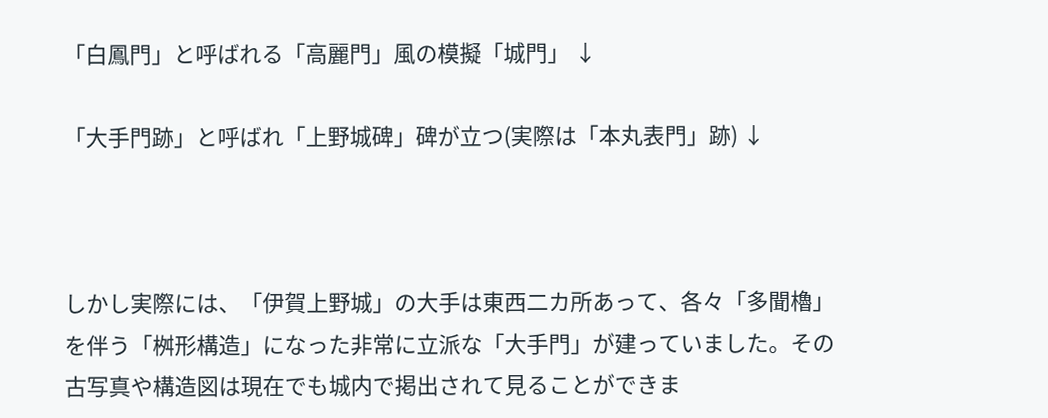「白鳳門」と呼ばれる「高麗門」風の模擬「城門」 ↓

「大手門跡」と呼ばれ「上野城碑」碑が立つ(実際は「本丸表門」跡) ↓



しかし実際には、「伊賀上野城」の大手は東西二カ所あって、各々「多聞櫓」を伴う「桝形構造」になった非常に立派な「大手門」が建っていました。その古写真や構造図は現在でも城内で掲出されて見ることができま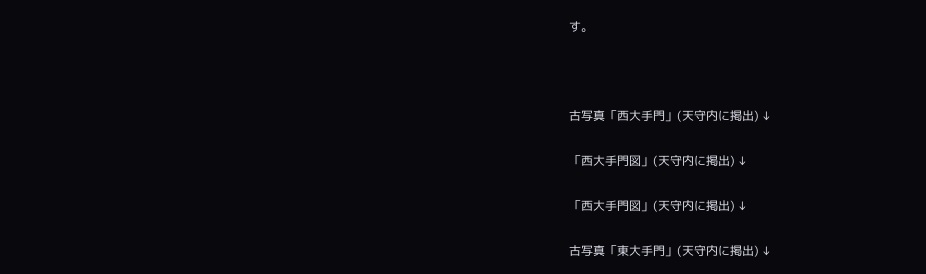す。



古写真「西大手門」(天守内に掲出) ↓

「西大手門図」(天守内に掲出) ↓

「西大手門図」(天守内に掲出) ↓

古写真「東大手門」(天守内に掲出) ↓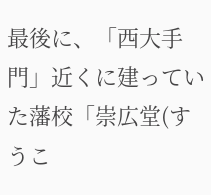最後に、「西大手門」近くに建っていた藩校「崇広堂(すうこ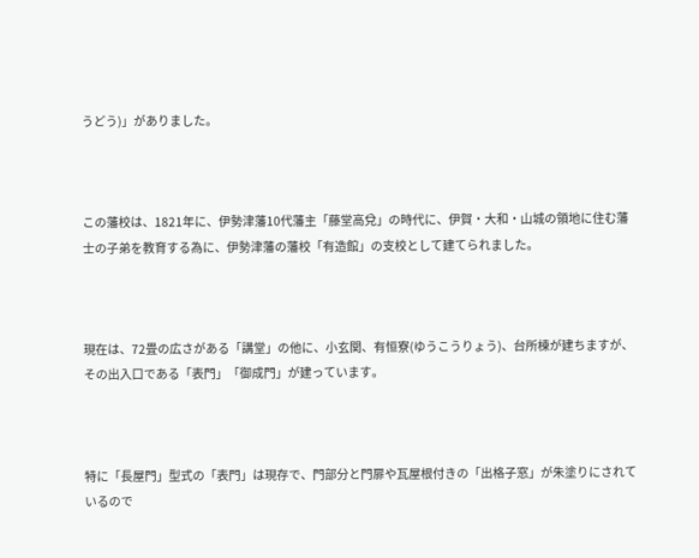うどう)」がありました。



この藩校は、1821年に、伊勢津藩10代藩主「藤堂高兌」の時代に、伊賀・大和・山城の領地に住む藩士の子弟を教育する為に、伊勢津藩の藩校「有造館」の支校として建てられました。



現在は、72畳の広さがある「講堂」の他に、小玄関、有恒寮(ゆうこうりょう)、台所棟が建ちますが、その出入口である「表門」「御成門」が建っています。



特に「長屋門」型式の「表門」は現存で、門部分と門扉や瓦屋根付きの「出格子窓」が朱塗りにされているので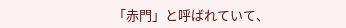「赤門」と呼ばれていて、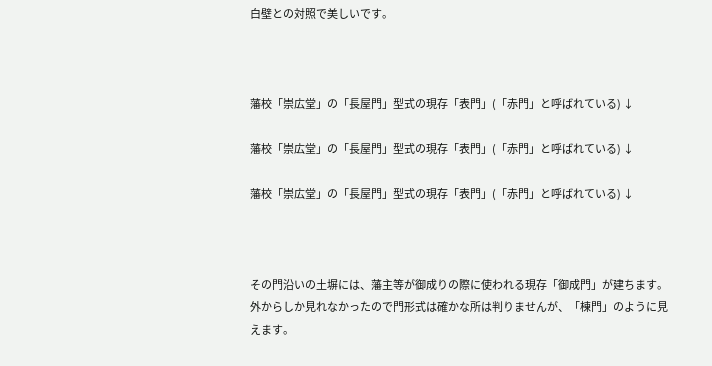白壁との対照で美しいです。



藩校「崇広堂」の「長屋門」型式の現存「表門」(「赤門」と呼ばれている) ↓

藩校「崇広堂」の「長屋門」型式の現存「表門」(「赤門」と呼ばれている) ↓

藩校「崇広堂」の「長屋門」型式の現存「表門」(「赤門」と呼ばれている) ↓



その門沿いの土塀には、藩主等が御成りの際に使われる現存「御成門」が建ちます。外からしか見れなかったので門形式は確かな所は判りませんが、「棟門」のように見えます。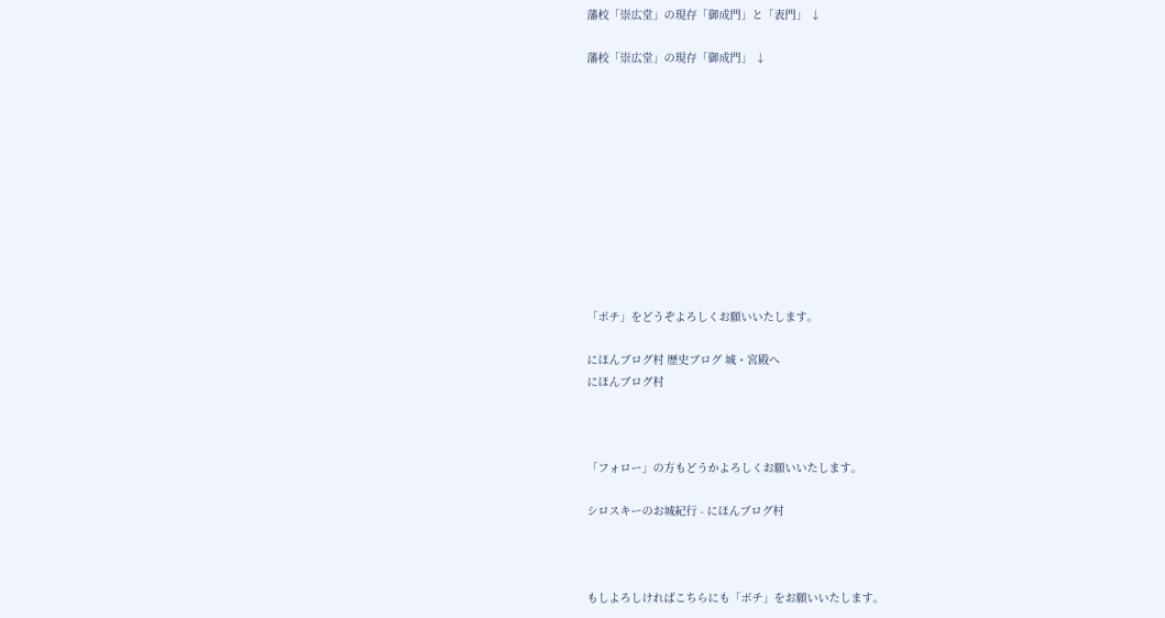藩校「崇広堂」の現存「御成門」と「表門」 ↓

藩校「崇広堂」の現存「御成門」 ↓











「ポチ」をどうぞよろしくお願いいたします。

にほんブログ村 歴史ブログ 城・宮殿へ
にほんブログ村



「フォロー」の方もどうかよろしくお願いいたします。

シロスキーのお城紀行 - にほんブログ村



もしよろしければこちらにも「ポチ」をお願いいたします。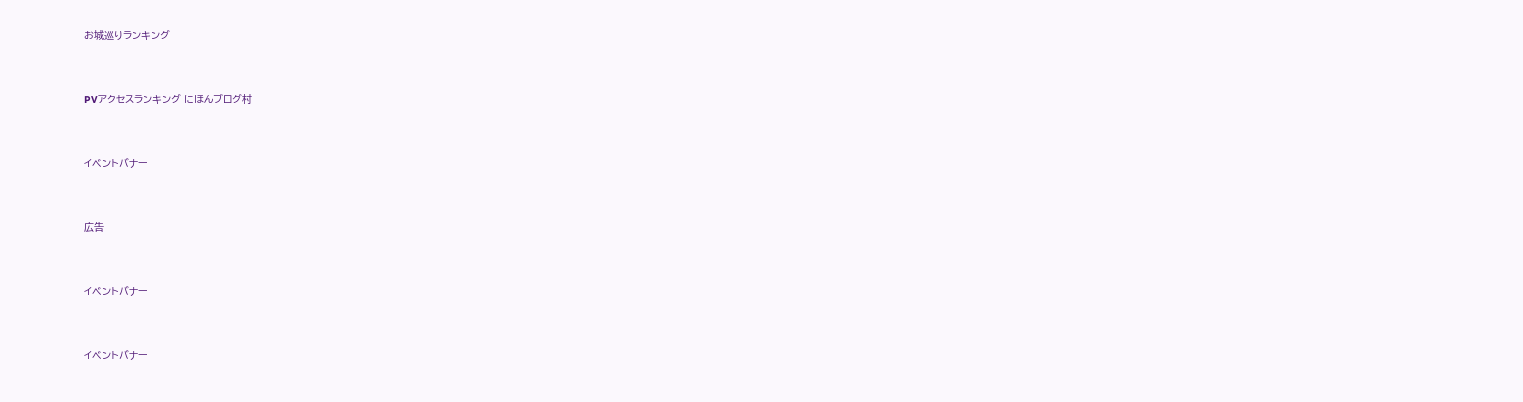お城巡りランキング



PVアクセスランキング にほんブログ村



イベントバナー



広告



イベントバナー



イベントバナー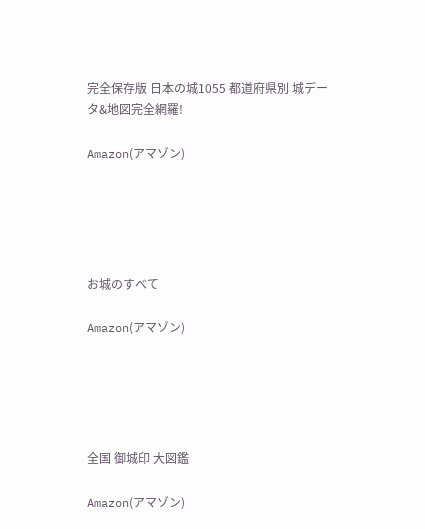完全保存版 日本の城1055 都道府県別 城データ&地図完全網羅!

Amazon(アマゾン)





お城のすべて

Amazon(アマゾン)





全国 御城印 大図鑑

Amazon(アマゾン)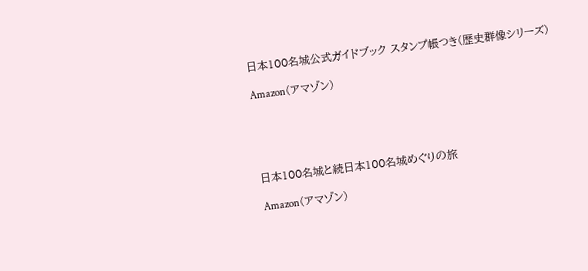日本100名城公式ガイドブック スタンプ帳つき(歴史群像シリーズ)

Amazon(アマゾン)





日本100名城と続日本100名城めぐりの旅

Amazon(アマゾン)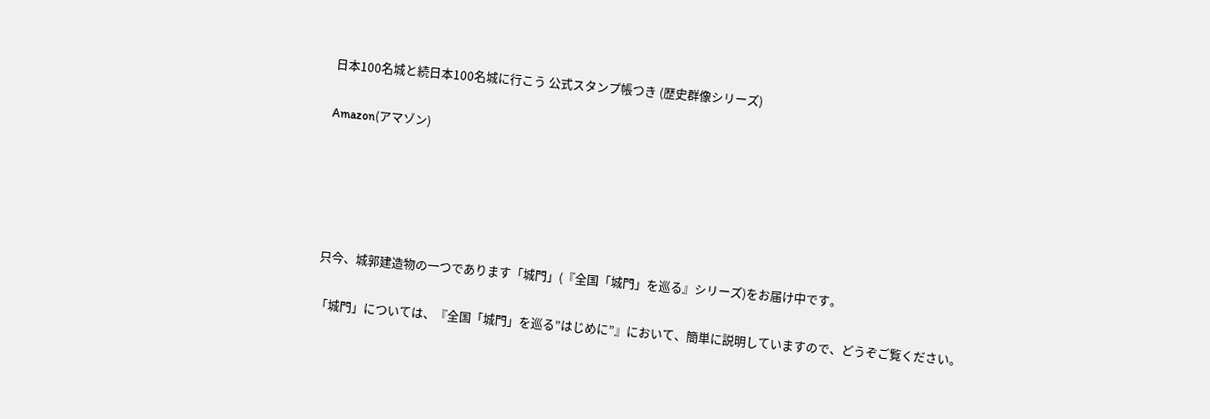日本100名城と続日本100名城に行こう 公式スタンプ帳つき (歴史群像シリーズ)

Amazon(アマゾン)





只今、城郭建造物の一つであります「城門」(『全国「城門」を巡る』シリーズ)をお届け中です。

「城門」については、『全国「城門」を巡る”はじめに”』において、簡単に説明していますので、どうぞご覧ください。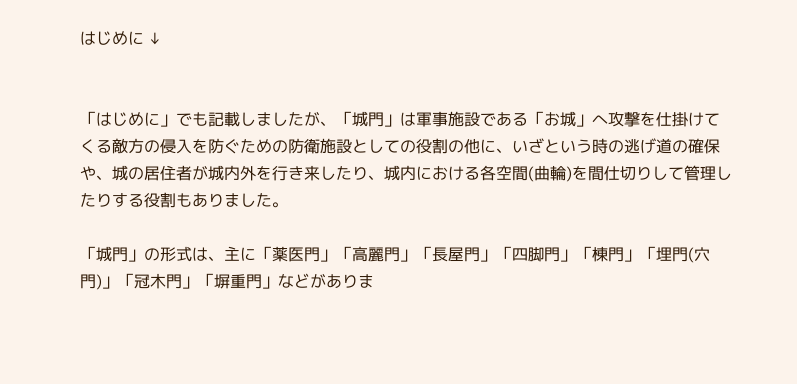はじめに ↓


「はじめに」でも記載しましたが、「城門」は軍事施設である「お城」へ攻撃を仕掛けてくる敵方の侵入を防ぐための防衛施設としての役割の他に、いざという時の逃げ道の確保や、城の居住者が城内外を行き来したり、城内における各空間(曲輪)を間仕切りして管理したりする役割もありました。

「城門」の形式は、主に「薬医門」「高麗門」「長屋門」「四脚門」「棟門」「埋門(穴門)」「冠木門」「塀重門」などがありま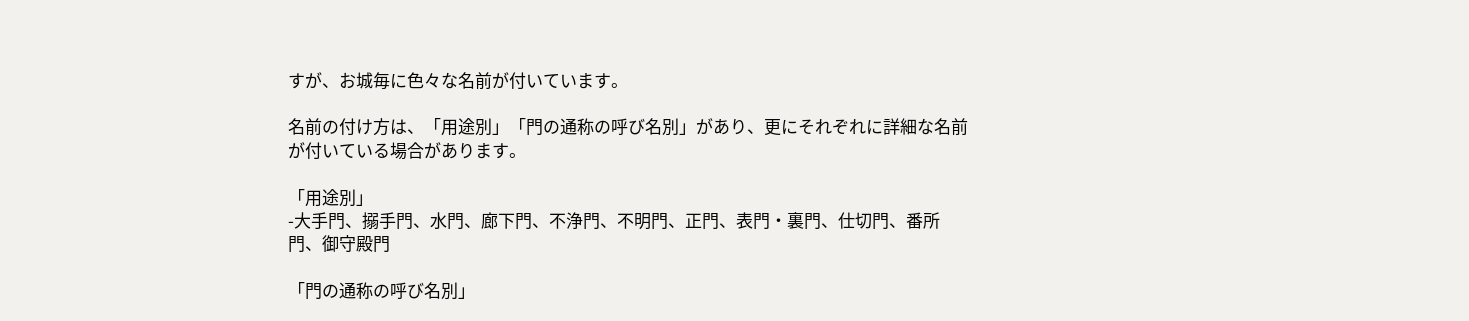すが、お城毎に色々な名前が付いています。

名前の付け方は、「用途別」「門の通称の呼び名別」があり、更にそれぞれに詳細な名前が付いている場合があります。

「用途別」
-大手門、搦手門、水門、廊下門、不浄門、不明門、正門、表門・裏門、仕切門、番所門、御守殿門

「門の通称の呼び名別」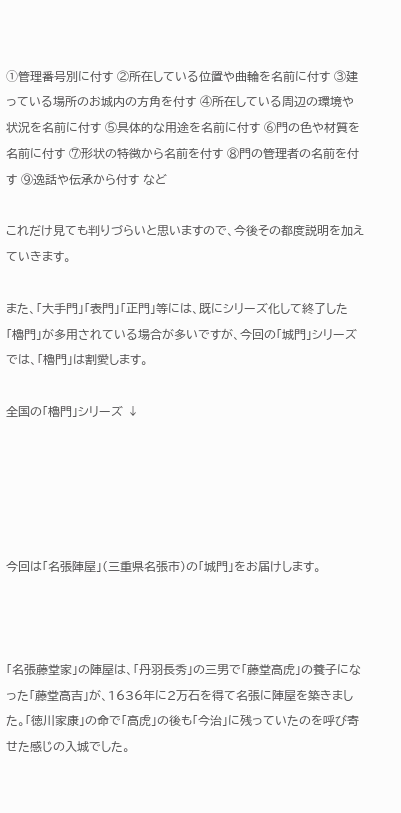➀管理番号別に付す ②所在している位置や曲輪を名前に付す ③建っている場所のお城内の方角を付す ④所在している周辺の環境や状況を名前に付す ⑤具体的な用途を名前に付す ⑥門の色や材質を名前に付す ⑦形状の特徴から名前を付す ⑧門の管理者の名前を付す ⑨逸話や伝承から付す など

これだけ見ても判りづらいと思いますので、今後その都度説明を加えていきます。

また、「大手門」「表門」「正門」等には、既にシリーズ化して終了した「櫓門」が多用されている場合が多いですが、今回の「城門」シリーズでは、「櫓門」は割愛します。

全国の「櫓門」シリーズ ↓





今回は「名張陣屋」(三重県名張市)の「城門」をお届けします。



「名張藤堂家」の陣屋は、「丹羽長秀」の三男で「藤堂高虎」の養子になった「藤堂高吉」が、1636年に2万石を得て名張に陣屋を築きました。「徳川家康」の命で「高虎」の後も「今治」に残っていたのを呼び寄せた感じの入城でした。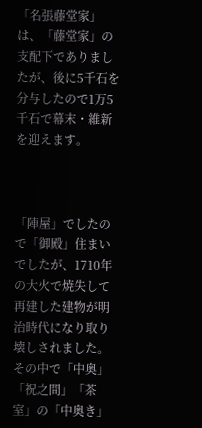「名張藤堂家」は、「藤堂家」の支配下でありましたが、後に5千石を分与したので1万5千石で幕末・維新を迎えます。



「陣屋」でしたので「御殿」住まいでしたが、1710年の大火で焼失して再建した建物が明治時代になり取り壊しされました。その中で「中奥」「祝之間」「茶室」の「中奥き」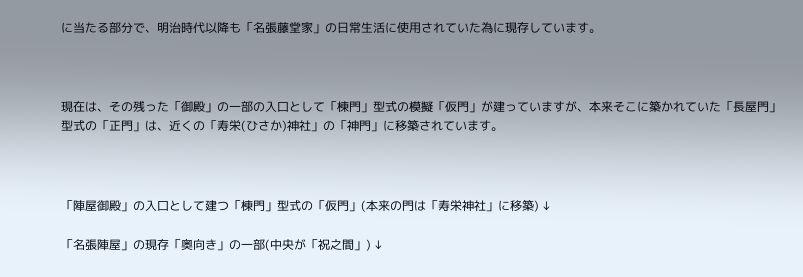に当たる部分で、明治時代以降も「名張藤堂家」の日常生活に使用されていた為に現存しています。



現在は、その残った「御殿」の一部の入口として「棟門」型式の模擬「仮門」が建っていますが、本来そこに築かれていた「長屋門」型式の「正門」は、近くの「寿栄(ひさか)神社」の「神門」に移築されています。



「陣屋御殿」の入口として建つ「棟門」型式の「仮門」(本来の門は「寿栄神社」に移築) ↓

「名張陣屋」の現存「奥向き」の一部(中央が「祝之間」) ↓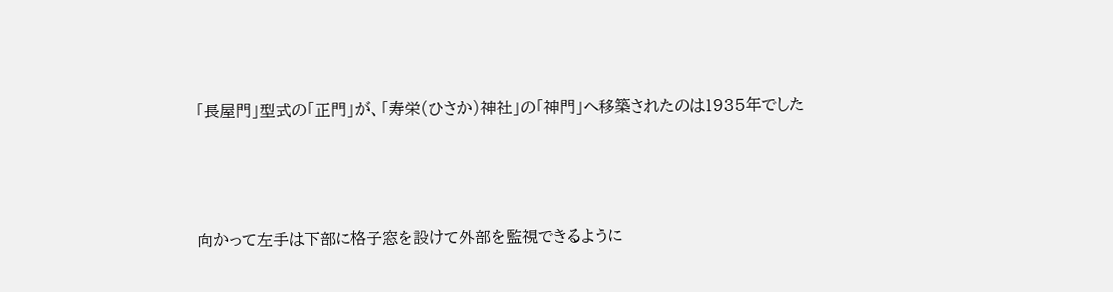「長屋門」型式の「正門」が、「寿栄(ひさか)神社」の「神門」へ移築されたのは1935年でした



向かって左手は下部に格子窓を設けて外部を監視できるように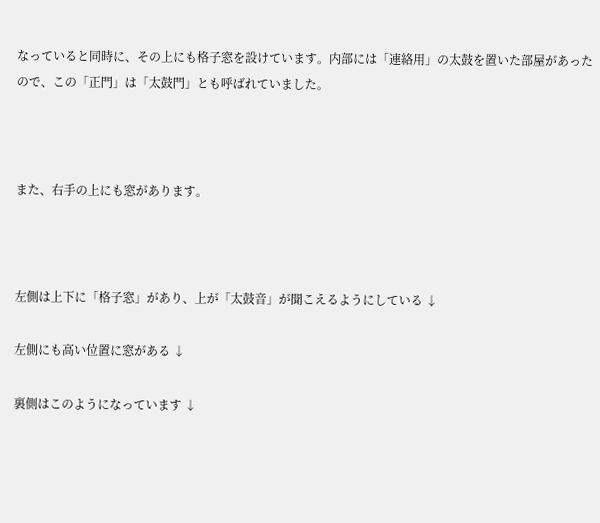なっていると同時に、その上にも格子窓を設けています。内部には「連絡用」の太鼓を置いた部屋があったので、この「正門」は「太鼓門」とも呼ばれていました。



また、右手の上にも窓があります。



左側は上下に「格子窓」があり、上が「太鼓音」が聞こえるようにしている ↓

左側にも高い位置に窓がある ↓

裏側はこのようになっています ↓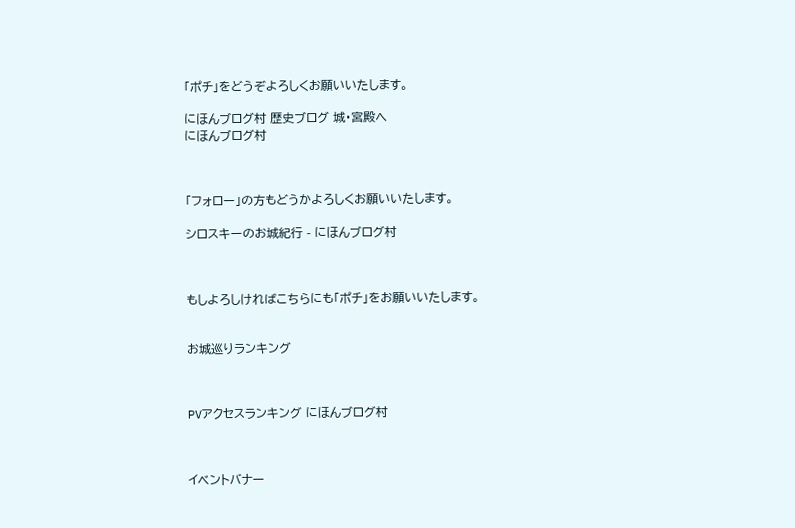「ポチ」をどうぞよろしくお願いいたします。

にほんブログ村 歴史ブログ 城・宮殿へ
にほんブログ村



「フォロー」の方もどうかよろしくお願いいたします。

シロスキーのお城紀行 - にほんブログ村



もしよろしければこちらにも「ポチ」をお願いいたします。


お城巡りランキング



PVアクセスランキング にほんブログ村



イベントバナー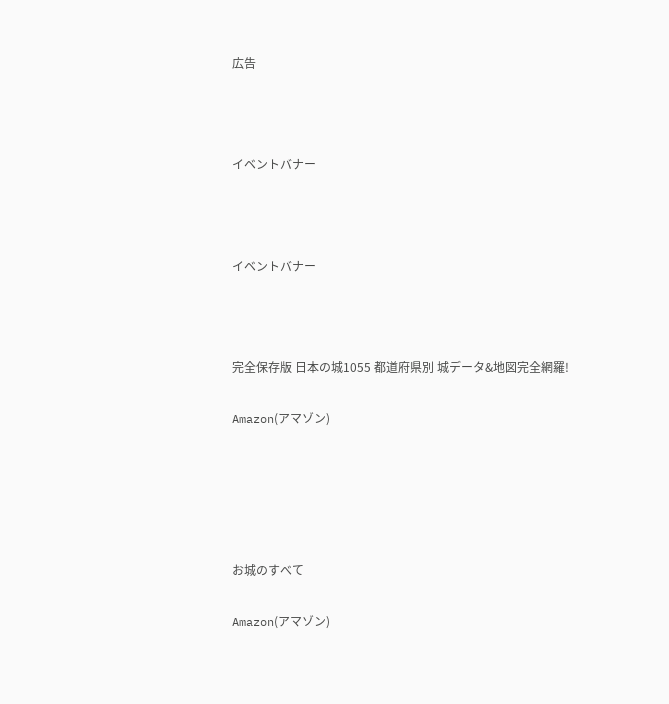広告



イベントバナー



イベントバナー



完全保存版 日本の城1055 都道府県別 城データ&地図完全網羅!

Amazon(アマゾン)





お城のすべて

Amazon(アマゾン)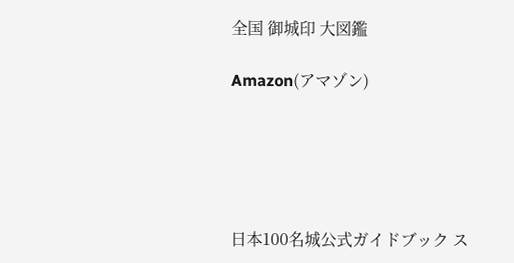全国 御城印 大図鑑

Amazon(アマゾン)





日本100名城公式ガイドブック ス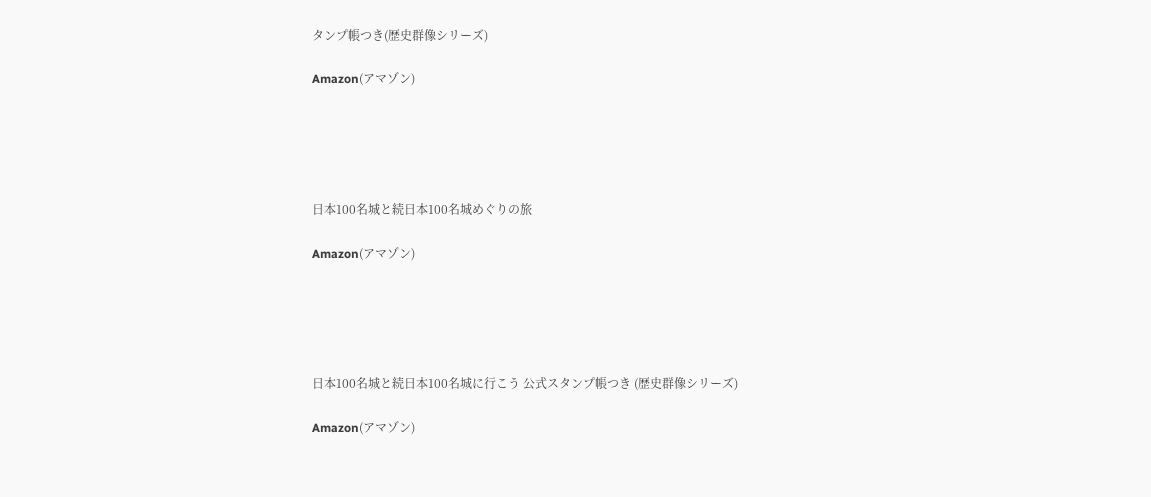タンプ帳つき(歴史群像シリーズ)

Amazon(アマゾン)





日本100名城と続日本100名城めぐりの旅

Amazon(アマゾン)





日本100名城と続日本100名城に行こう 公式スタンプ帳つき (歴史群像シリーズ)

Amazon(アマゾン)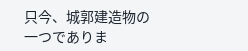只今、城郭建造物の一つでありま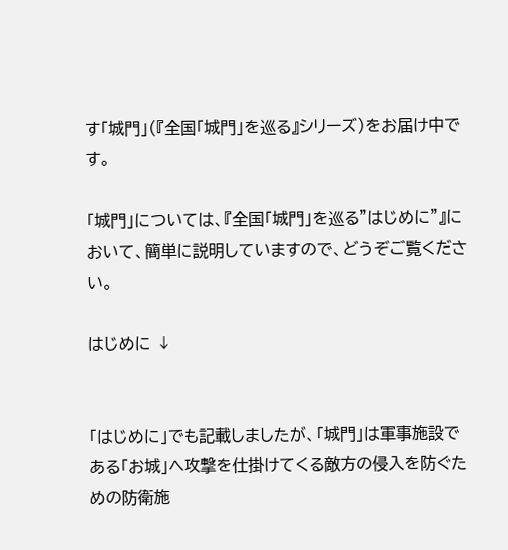す「城門」(『全国「城門」を巡る』シリーズ)をお届け中です。

「城門」については、『全国「城門」を巡る”はじめに”』において、簡単に説明していますので、どうぞご覧ください。

はじめに ↓


「はじめに」でも記載しましたが、「城門」は軍事施設である「お城」へ攻撃を仕掛けてくる敵方の侵入を防ぐための防衛施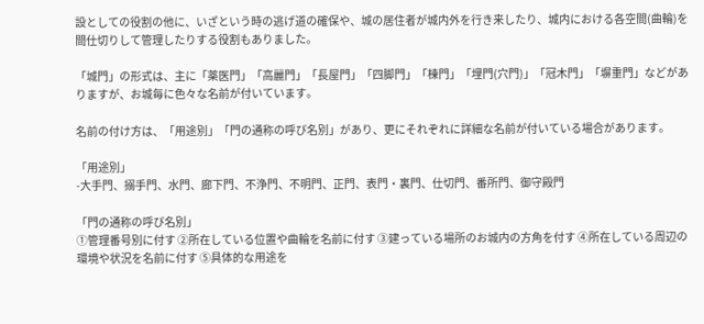設としての役割の他に、いざという時の逃げ道の確保や、城の居住者が城内外を行き来したり、城内における各空間(曲輪)を間仕切りして管理したりする役割もありました。

「城門」の形式は、主に「薬医門」「高麗門」「長屋門」「四脚門」「棟門」「埋門(穴門)」「冠木門」「塀重門」などがありますが、お城毎に色々な名前が付いています。

名前の付け方は、「用途別」「門の通称の呼び名別」があり、更にそれぞれに詳細な名前が付いている場合があります。

「用途別」
-大手門、搦手門、水門、廊下門、不浄門、不明門、正門、表門・裏門、仕切門、番所門、御守殿門

「門の通称の呼び名別」
➀管理番号別に付す ②所在している位置や曲輪を名前に付す ③建っている場所のお城内の方角を付す ④所在している周辺の環境や状況を名前に付す ⑤具体的な用途を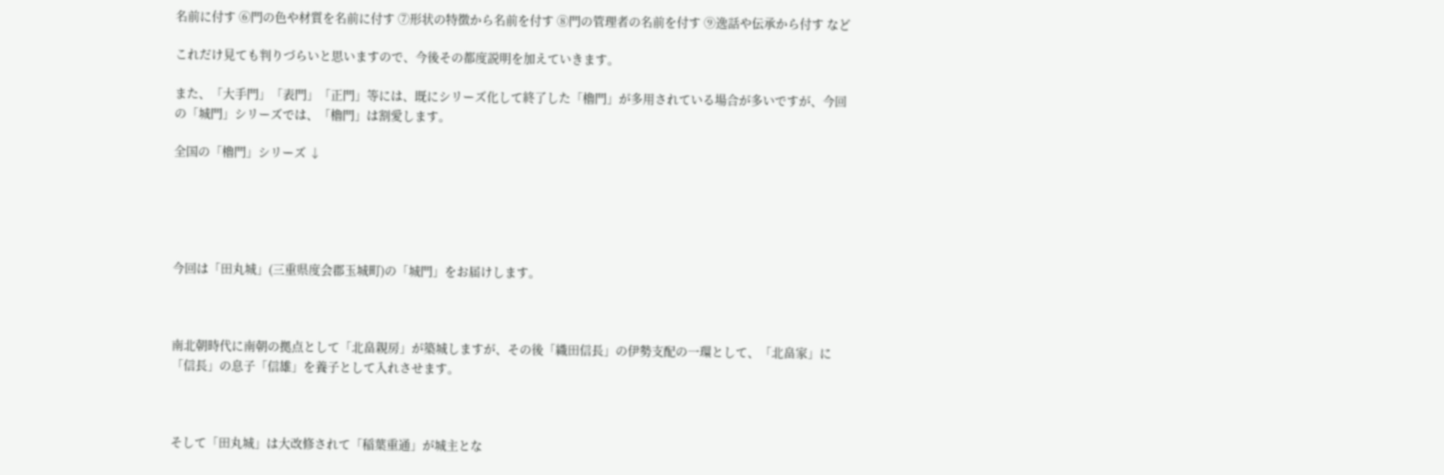名前に付す ⑥門の色や材質を名前に付す ⑦形状の特徴から名前を付す ⑧門の管理者の名前を付す ⑨逸話や伝承から付す など

これだけ見ても判りづらいと思いますので、今後その都度説明を加えていきます。

また、「大手門」「表門」「正門」等には、既にシリーズ化して終了した「櫓門」が多用されている場合が多いですが、今回の「城門」シリーズでは、「櫓門」は割愛します。

全国の「櫓門」シリーズ ↓





今回は「田丸城」(三重県度会郡玉城町)の「城門」をお届けします。



南北朝時代に南朝の拠点として「北畠親房」が築城しますが、その後「織田信長」の伊勢支配の一環として、「北畠家」に「信長」の息子「信雄」を養子として入れさせます。



そして「田丸城」は大改修されて「稲葉重通」が城主とな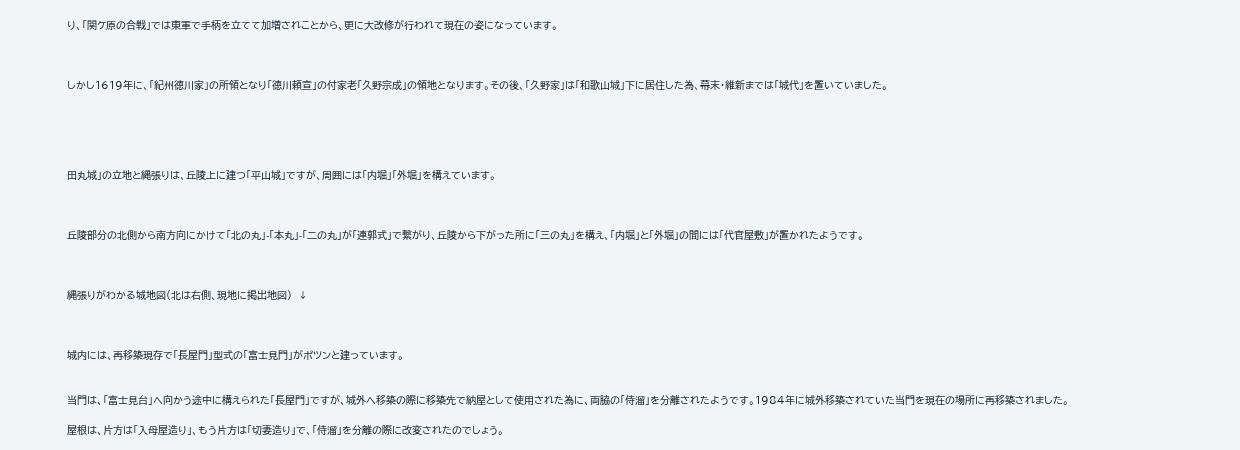り、「関ケ原の合戦」では東軍で手柄を立てて加増されことから、更に大改修が行われて現在の姿になっています。



しかし1619年に、「紀州徳川家」の所領となり「徳川頼宣」の付家老「久野宗成」の領地となります。その後、「久野家」は「和歌山城」下に居住した為、幕末・維新までは「城代」を置いていました。





田丸城」の立地と縄張りは、丘陵上に建つ「平山城」ですが、周囲には「内堀」「外堀」を構えています。



丘陵部分の北側から南方向にかけて「北の丸」-「本丸」-「二の丸」が「連郭式」で繋がり、丘陵から下がった所に「三の丸」を構え、「内堀」と「外堀」の間には「代官屋敷」が置かれたようです。



縄張りがわかる城地図(北は右側、現地に掲出地図)  ↓



城内には、再移築現存で「長屋門」型式の「富士見門」がポツンと建っています。


当門は、「富士見台」へ向かう途中に構えられた「長屋門」ですが、城外へ移築の際に移築先で納屋として使用された為に、両脇の「侍溜」を分離されたようです。1984年に城外移築されていた当門を現在の場所に再移築されました。

屋根は、片方は「入母屋造り」、もう片方は「切妻造り」で、「侍溜」を分離の際に改変されたのでしょう。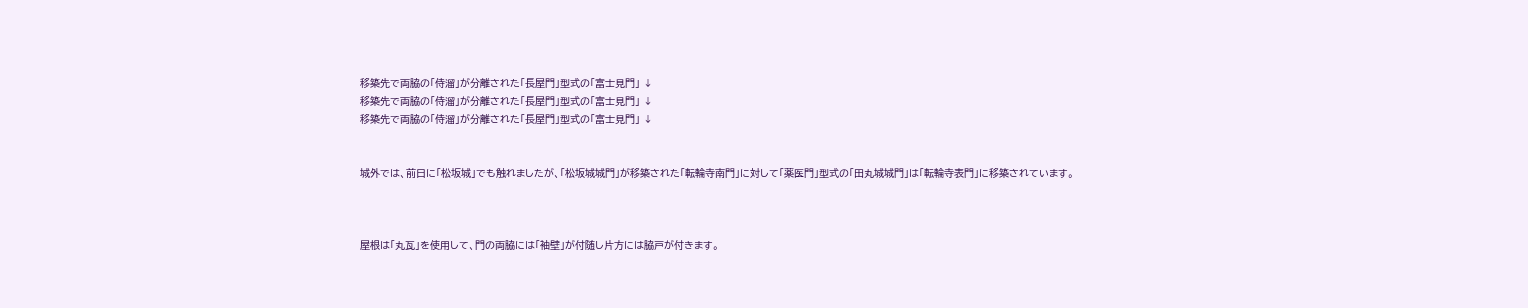移築先で両脇の「侍溜」が分離された「長屋門」型式の「富士見門」 ↓
移築先で両脇の「侍溜」が分離された「長屋門」型式の「富士見門」 ↓
移築先で両脇の「侍溜」が分離された「長屋門」型式の「富士見門」 ↓


城外では、前日に「松坂城」でも触れましたが、「松坂城城門」が移築された「転輪寺南門」に対して「薬医門」型式の「田丸城城門」は「転輪寺表門」に移築されています。



屋根は「丸瓦」を使用して、門の両脇には「袖壁」が付随し片方には脇戸が付きます。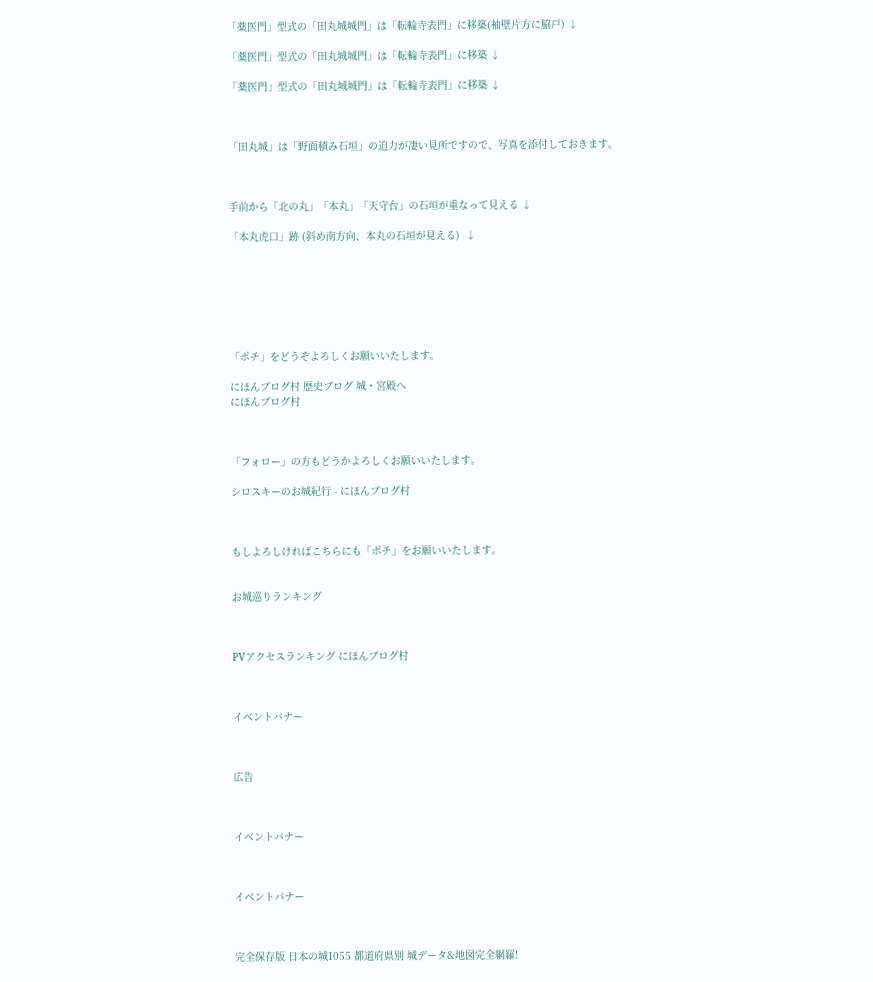「薬医門」型式の「田丸城城門」は「転輪寺表門」に移築(袖壁片方に脇戸) ↓

「薬医門」型式の「田丸城城門」は「転輪寺表門」に移築 ↓

「薬医門」型式の「田丸城城門」は「転輪寺表門」に移築 ↓



「田丸城」は「野面積み石垣」の迫力が凄い見所ですので、写真を添付しておきます。



手前から「北の丸」「本丸」「天守台」の石垣が重なって見える ↓

「本丸虎口」跡 (斜め南方向、本丸の石垣が見える)  ↓







「ポチ」をどうぞよろしくお願いいたします。

にほんブログ村 歴史ブログ 城・宮殿へ
にほんブログ村



「フォロー」の方もどうかよろしくお願いいたします。

シロスキーのお城紀行 - にほんブログ村



もしよろしければこちらにも「ポチ」をお願いいたします。


お城巡りランキング



PVアクセスランキング にほんブログ村



イベントバナー



広告



イベントバナー



イベントバナー



完全保存版 日本の城1055 都道府県別 城データ&地図完全網羅!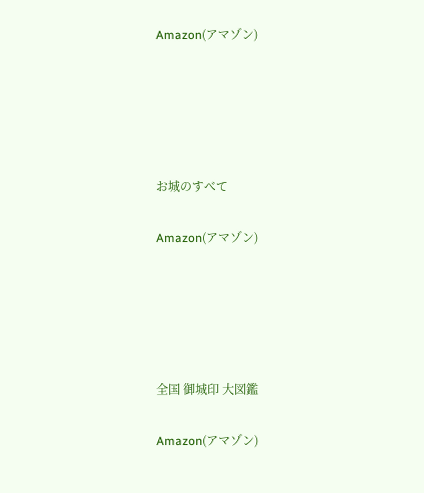Amazon(アマゾン)





お城のすべて

Amazon(アマゾン)





全国 御城印 大図鑑

Amazon(アマゾン)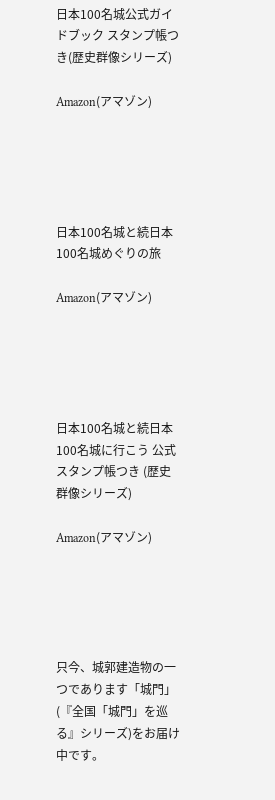日本100名城公式ガイドブック スタンプ帳つき(歴史群像シリーズ)

Amazon(アマゾン)





日本100名城と続日本100名城めぐりの旅

Amazon(アマゾン)





日本100名城と続日本100名城に行こう 公式スタンプ帳つき (歴史群像シリーズ)

Amazon(アマゾン)





只今、城郭建造物の一つであります「城門」(『全国「城門」を巡る』シリーズ)をお届け中です。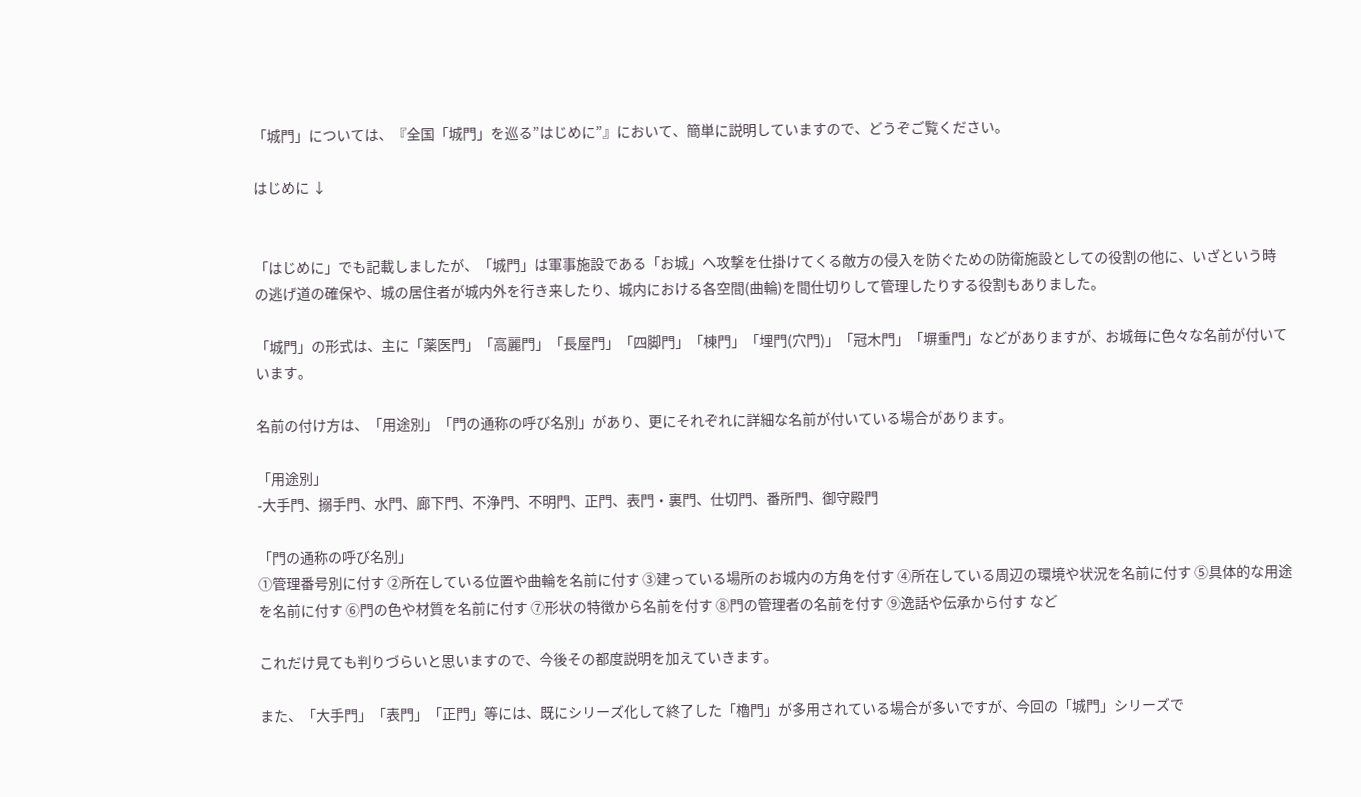「城門」については、『全国「城門」を巡る”はじめに”』において、簡単に説明していますので、どうぞご覧ください。

はじめに ↓


「はじめに」でも記載しましたが、「城門」は軍事施設である「お城」へ攻撃を仕掛けてくる敵方の侵入を防ぐための防衛施設としての役割の他に、いざという時の逃げ道の確保や、城の居住者が城内外を行き来したり、城内における各空間(曲輪)を間仕切りして管理したりする役割もありました。

「城門」の形式は、主に「薬医門」「高麗門」「長屋門」「四脚門」「棟門」「埋門(穴門)」「冠木門」「塀重門」などがありますが、お城毎に色々な名前が付いています。

名前の付け方は、「用途別」「門の通称の呼び名別」があり、更にそれぞれに詳細な名前が付いている場合があります。

「用途別」
-大手門、搦手門、水門、廊下門、不浄門、不明門、正門、表門・裏門、仕切門、番所門、御守殿門

「門の通称の呼び名別」
➀管理番号別に付す ②所在している位置や曲輪を名前に付す ③建っている場所のお城内の方角を付す ④所在している周辺の環境や状況を名前に付す ⑤具体的な用途を名前に付す ⑥門の色や材質を名前に付す ⑦形状の特徴から名前を付す ⑧門の管理者の名前を付す ⑨逸話や伝承から付す など

これだけ見ても判りづらいと思いますので、今後その都度説明を加えていきます。

また、「大手門」「表門」「正門」等には、既にシリーズ化して終了した「櫓門」が多用されている場合が多いですが、今回の「城門」シリーズで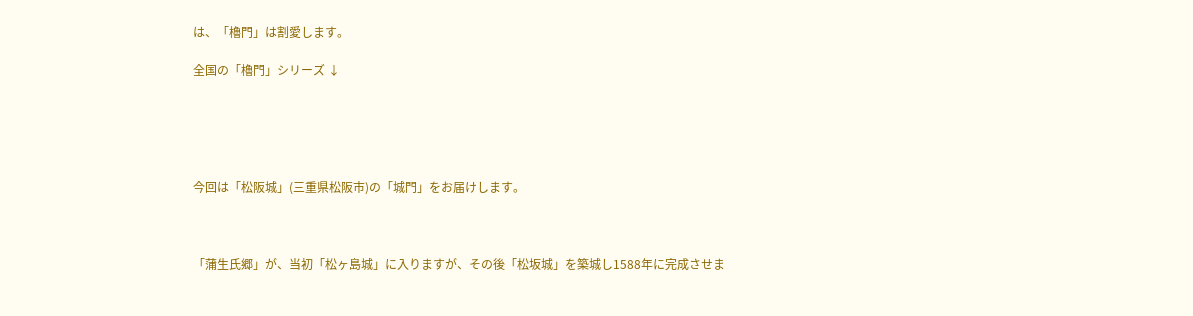は、「櫓門」は割愛します。

全国の「櫓門」シリーズ ↓





今回は「松阪城」(三重県松阪市)の「城門」をお届けします。



「蒲生氏郷」が、当初「松ヶ島城」に入りますが、その後「松坂城」を築城し1588年に完成させま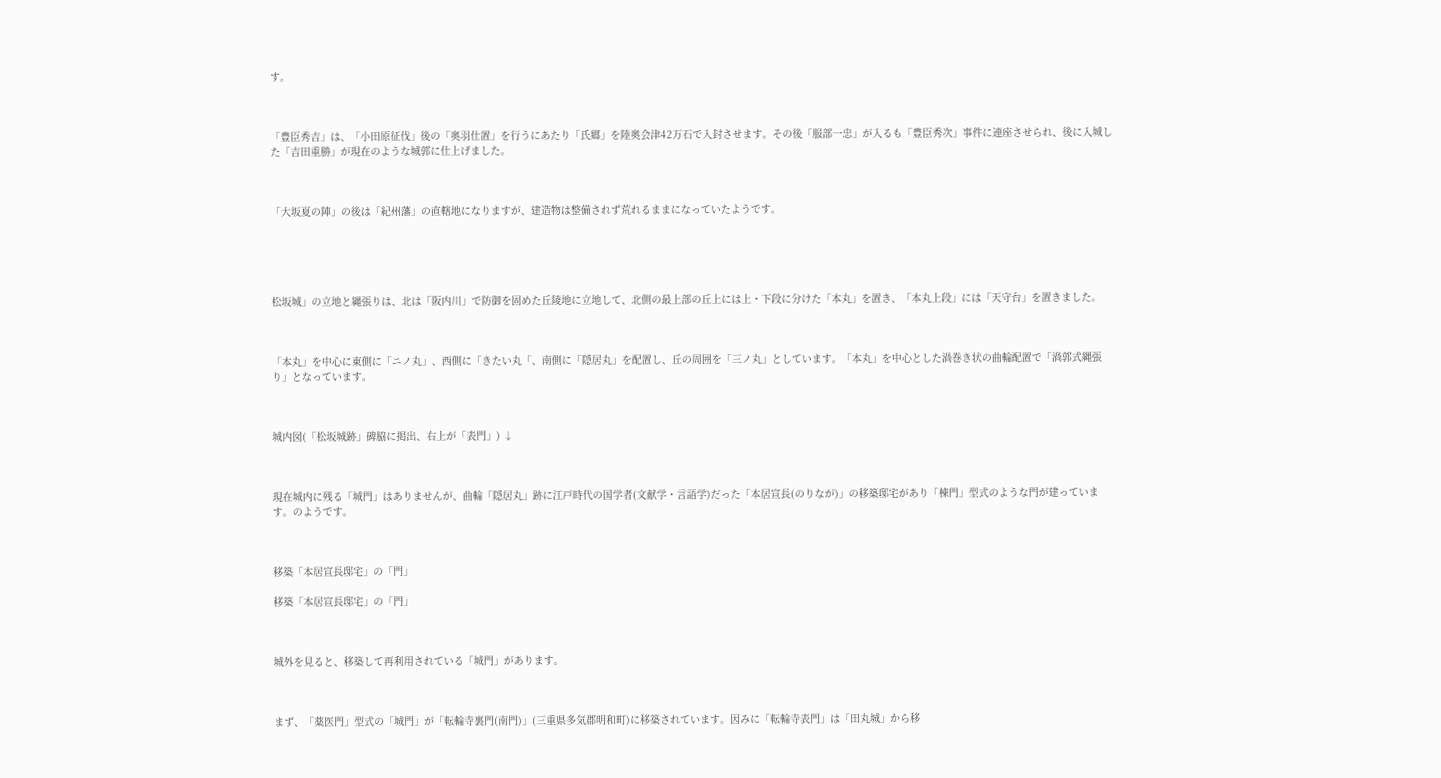す。



「豊臣秀吉」は、「小田原征伐」後の「奥羽仕置」を行うにあたり「氏郷」を陸奥会津42万石で入封させます。その後「服部一忠」が入るも「豊臣秀次」事件に連座させられ、後に入城した「吉田重勝」が現在のような城郭に仕上げました。



「大坂夏の陣」の後は「紀州藩」の直轄地になりますが、建造物は整備されず荒れるままになっていたようです。





松坂城」の立地と縄張りは、北は「阪内川」で防御を固めた丘陵地に立地して、北側の最上部の丘上には上・下段に分けた「本丸」を置き、「本丸上段」には「天守台」を置きました。



「本丸」を中心に東側に「ニノ丸」、西側に「きたい丸「、南側に「隠居丸」を配置し、丘の周囲を「三ノ丸」としています。「本丸」を中心とした渦巻き状の曲輪配置で「渦郭式縄張り」となっています。



城内図(「松坂城跡」碑脇に掲出、右上が「表門」) ↓



現在城内に残る「城門」はありませんが、曲輪「隠居丸」跡に江戸時代の国学者(文献学・言語学)だった「本居宣長(のりなが)」の移築邸宅があり「棟門」型式のような門が建っています。のようです。



移築「本居宣長邸宅」の「門」

移築「本居宣長邸宅」の「門」



城外を見ると、移築して再利用されている「城門」があります。



まず、「薬医門」型式の「城門」が「転輪寺裏門(南門)」(三重県多気郡明和町)に移築されています。因みに「転輪寺表門」は「田丸城」から移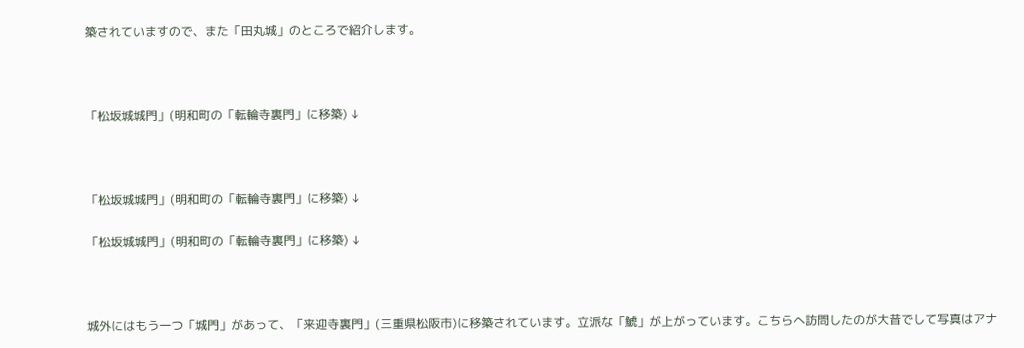築されていますので、また「田丸城」のところで紹介します。



「松坂城城門」(明和町の「転輪寺裏門」に移築) ↓



「松坂城城門」(明和町の「転輪寺裏門」に移築) ↓

「松坂城城門」(明和町の「転輪寺裏門」に移築) ↓



城外にはもう一つ「城門」があって、「来迎寺裏門」(三重県松阪市)に移築されています。立派な「鯱」が上がっています。こちらへ訪問したのが大昔でして写真はアナ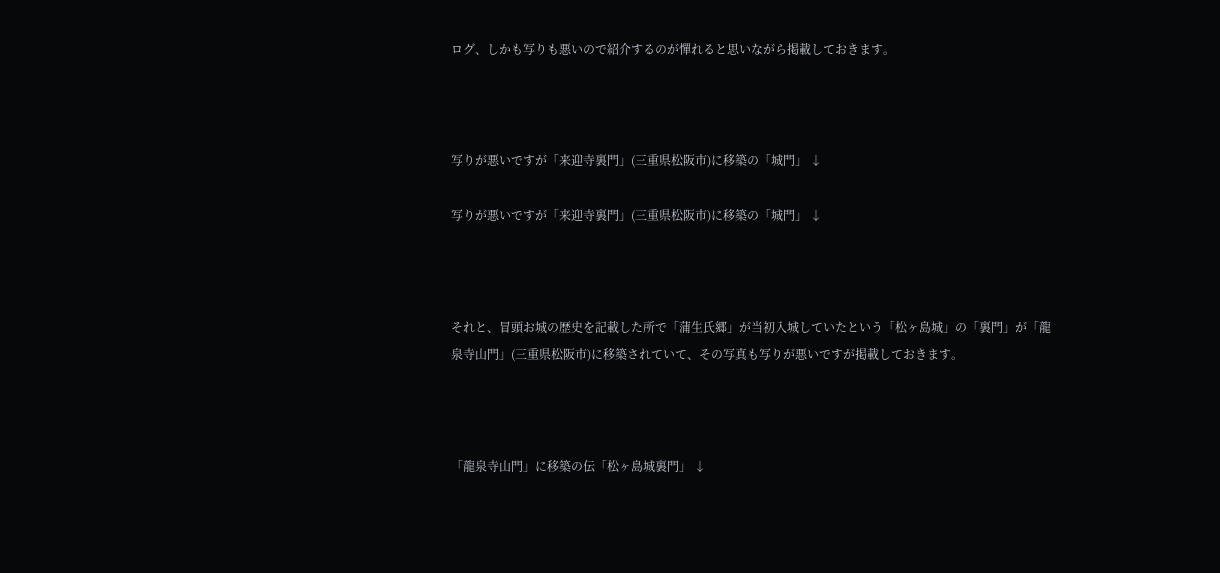ログ、しかも写りも悪いので紹介するのが憚れると思いながら掲載しておきます。



写りが悪いですが「来迎寺裏門」(三重県松阪市)に移築の「城門」 ↓

写りが悪いですが「来迎寺裏門」(三重県松阪市)に移築の「城門」 ↓



それと、冒頭お城の歴史を記載した所で「蒲生氏郷」が当初入城していたという「松ヶ島城」の「裏門」が「龍泉寺山門」(三重県松阪市)に移築されていて、その写真も写りが悪いですが掲載しておきます。



「龍泉寺山門」に移築の伝「松ヶ島城裏門」 ↓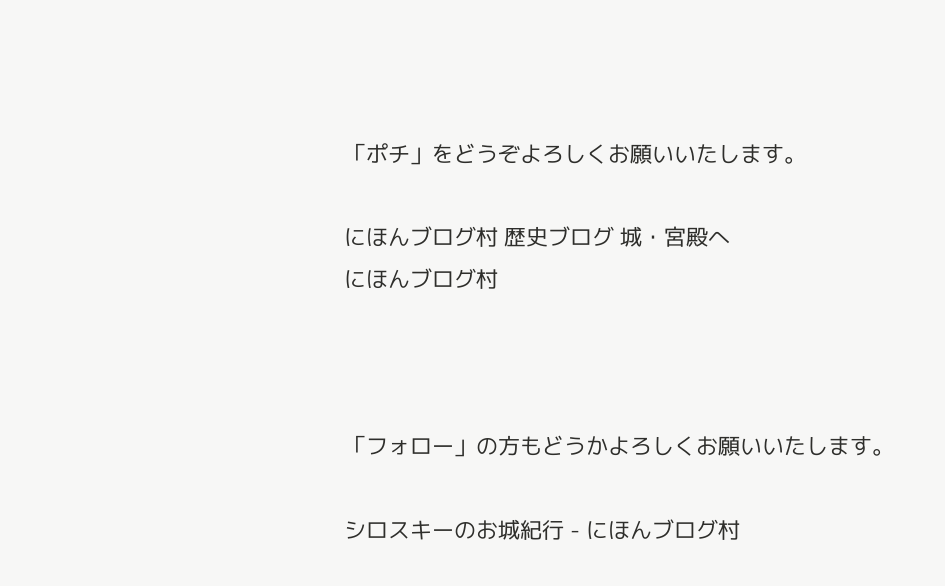「ポチ」をどうぞよろしくお願いいたします。

にほんブログ村 歴史ブログ 城・宮殿へ
にほんブログ村



「フォロー」の方もどうかよろしくお願いいたします。

シロスキーのお城紀行 - にほんブログ村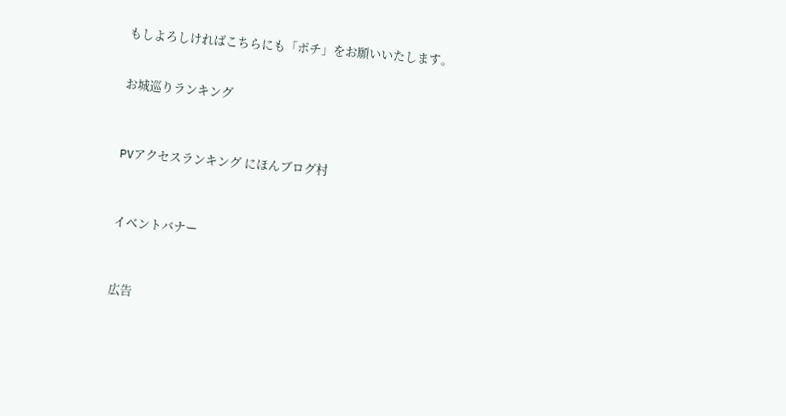もしよろしければこちらにも「ポチ」をお願いいたします。


お城巡りランキング



PVアクセスランキング にほんブログ村



イベントバナー



広告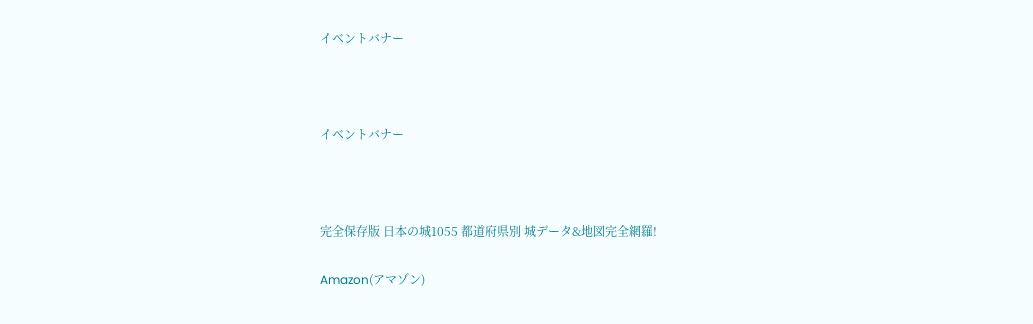イベントバナー



イベントバナー



完全保存版 日本の城1055 都道府県別 城データ&地図完全網羅!

Amazon(アマゾン)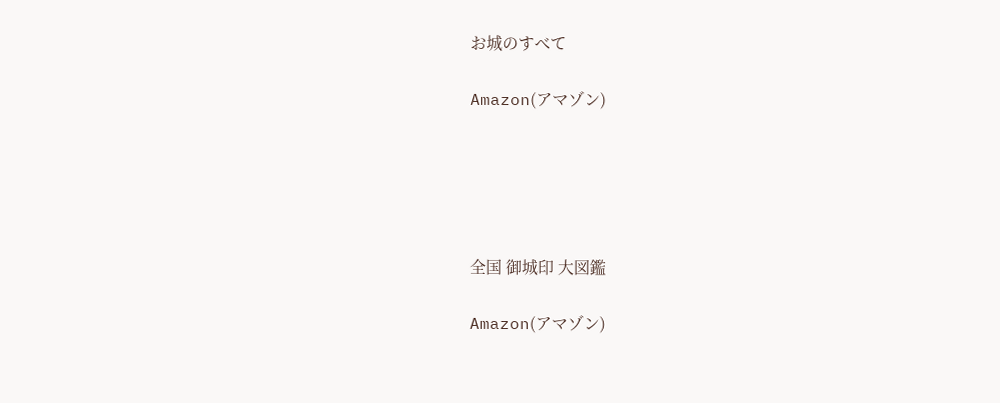お城のすべて

Amazon(アマゾン)





全国 御城印 大図鑑

Amazon(アマゾン)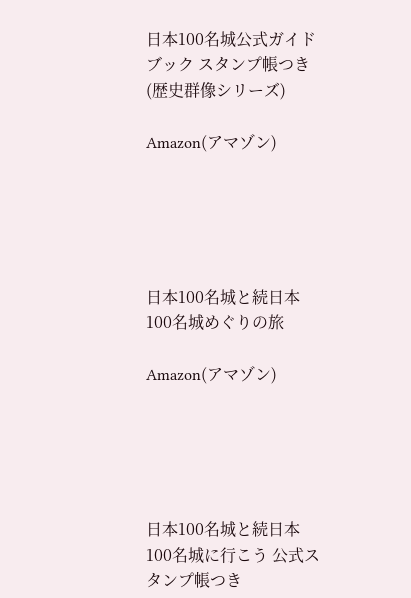日本100名城公式ガイドブック スタンプ帳つき(歴史群像シリーズ)

Amazon(アマゾン)





日本100名城と続日本100名城めぐりの旅

Amazon(アマゾン)





日本100名城と続日本100名城に行こう 公式スタンプ帳つき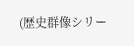(歴史群像シリー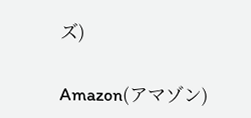ズ)

Amazon(アマゾン)